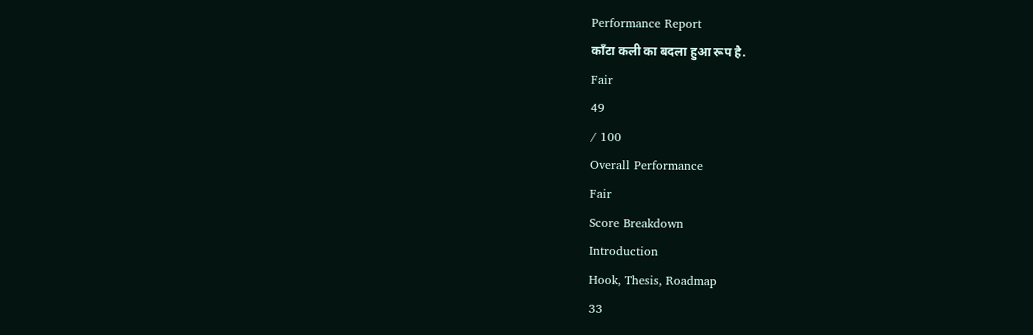Performance Report
काँटा कली का बदला हुआ रूप है.
Fair
49
/ 100
Overall Performance
Fair
Score Breakdown
Introduction
Hook, Thesis, Roadmap
33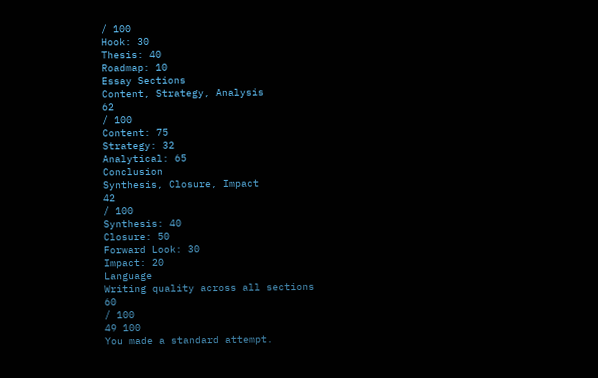/ 100
Hook: 30
Thesis: 40
Roadmap: 10
Essay Sections
Content, Strategy, Analysis
62
/ 100
Content: 75
Strategy: 32
Analytical: 65
Conclusion
Synthesis, Closure, Impact
42
/ 100
Synthesis: 40
Closure: 50
Forward Look: 30
Impact: 20
Language
Writing quality across all sections
60
/ 100
49 100
You made a standard attempt.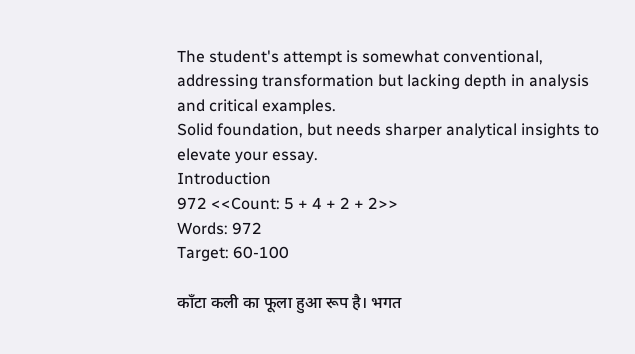The student's attempt is somewhat conventional, addressing transformation but lacking depth in analysis and critical examples.
Solid foundation, but needs sharper analytical insights to elevate your essay.
Introduction
972 <<Count: 5 + 4 + 2 + 2>>
Words: 972
Target: 60-100

काँटा कली का फूला हुआ रूप है। भगत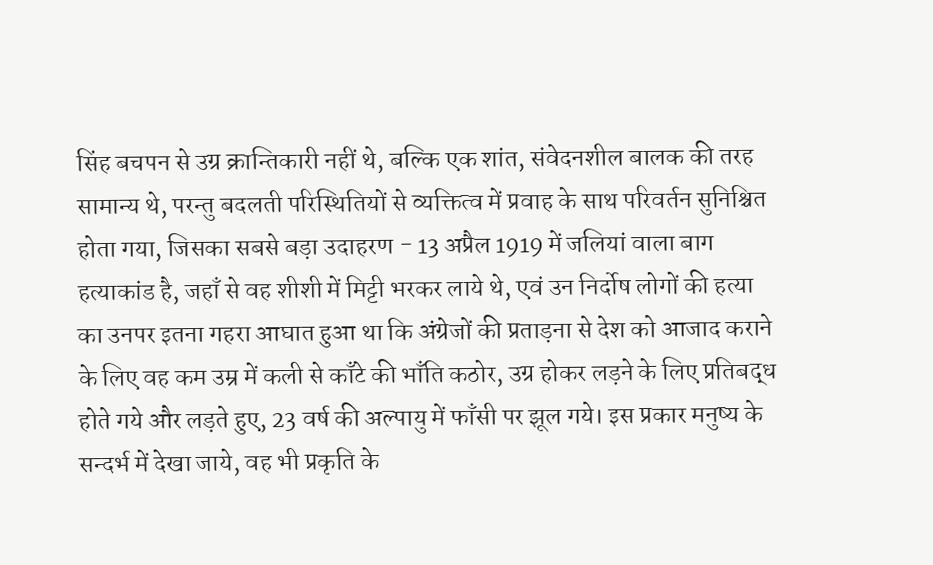सिंह बचपन से उग्र क्रान्तिकारी नहीं थे, बल्कि एक शांत, संवेदनशील बालक की तरह सामान्य थे, परन्तु बदलती परिस्थितियों से व्यक्तित्व में प्रवाह के साथ परिवर्तन सुनिश्चित होता गया, जिसका सबसे बड़ा उदाहरण - 13 अप्रैल 1919 में जलियां वाला बाग हत्याकांड है, जहाँ से वह शीशी में मिट्टी भरकर लाये थे, एवं उन निर्दोष लोगों की हत्या का उनपर इतना गहरा आघात हुआ था कि अंग्रेजों की प्रताड़ना से देश को आजाद कराने के लिए वह कम उम्र में कली से काँटे की भाँति कठोर, उग्र होकर लड़ने के लिए प्रतिबद्ध होते गये और लड़ते हुए, 23 वर्ष की अल्पायु में फाँसी पर झूल गये। इस प्रकार मनुष्य के सन्दर्भ में देखा जाये, वह भी प्रकृति के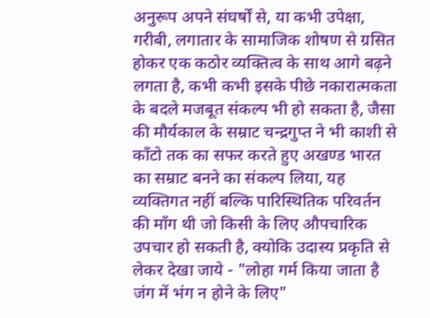अनुरूप अपने संघर्षों से, या कभी उपेक्षा, गरीबी, लगातार के सामाजिक शोषण से ग्रसित होकर एक कठोर व्यक्तित्व के साथ आगे बढ़ने लगता है, कभी कभी इसके पीछे नकारात्मकता के बदले मजबूत संकल्प भी हो सकता है, जैसा की मौर्यकाल के सम्राट चन्द्रगुप्त ने भी काशी से काँटो तक का सफर करते हुए अखण्ड भारत का सम्राट बनने का संकल्प लिया, यह व्यक्तिगत नहीं बल्कि पारिस्थितिक परिवर्तन की माँग थी जो किसी के लिए औपचारिक उपचार हो सकती है, क्योकि उदास्य प्रकृति से लेकर देखा जाये - "लोहा गर्म किया जाता है जंग में भंग न होने के लिए"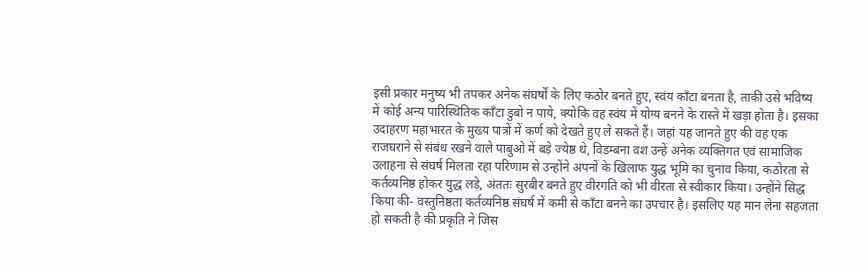इसी प्रकार मनुष्य भी तपकर अनेक संघर्षों के लिए कठोर बनते हुए, स्वंय काँटा बनता है, ताकी उसे भविष्य में कोई अन्य पारिस्थितिक काँटा डुबो न पाये, क्योकि वह स्वंय में योग्य बनने के रास्ते में खड़ा होता है। इसका उदाहरण महाभारत के मुख्य पात्रों में कर्ण को देखते हुए ले सकते हैं। जहां यह जानते हुए की वह एक राजघराने से संबंध रखने वाले पाबुओ में बड़े ज्येष्ठ थे, विडम्बना वश उन्हें अनेक व्यक्तिगत एवं सामाजिक उलाहना से संघर्ष मिलता रहा परिणाम से उन्होंने अपनों के खिलाफ युद्ध भूमि का चुनाव किया, कठोरता से कर्तव्यनिष्ठ होकर युद्ध लड़े, अंततः सुरबीर बनते हुए वीरगति को भी वीरता से स्वीकार किया। उन्होंने सिद्ध किया की- वस्तुनिष्ठता कर्तव्यनिष्ठ संघर्ष में कमी से काँटा बनने का उपचार है। इसलिए यह मान लेना सहजता हो सकती है की प्रकृति ने जिस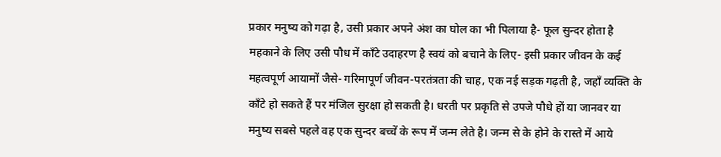प्रकार मनुष्य को गढ़ा है, उसी प्रकार अपने अंश का घोल का भी पिलाया है- फूल सुन्दर होता है महकाने के लिए उसी पौध में काँटे उदाहरण है स्वयं को बचाने के लिए- इसी प्रकार जीवन के कई महत्वपूर्ण आयामों जैसे- गरिमापूर्ण जीवन-परतंत्रता की चाह, एक नई सड़क गढ़ती है, जहाँ व्यक्ति के काँटे हो सकते हैं पर मंजिल सुरक्षा हो सकती है। धरती पर प्रकृति से उपजे पौधे हों या जानवर या मनुष्य सबसे पहले वह एक सुन्दर बच्चें के रूप में जन्म लेते है। जन्म से के होने के रास्ते में आये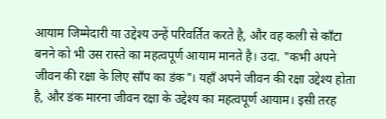आयाम जिम्मेदारी या उद्देश्य उन्हें परिवर्तित करते है, और वह कली से काँटा बनने को भी उस रास्ते का महत्वपूर्ण आयाम मानते है। उदा. "कभी अपने जीवन की रक्षा के लिए साँप का डंक"। यहाँ अपने जीवन की रक्षा उद्देश्य होता है, और डंक मारना जीवन रक्षा के उद्देश्य का महत्वपूर्ण आयाम। इसी तरह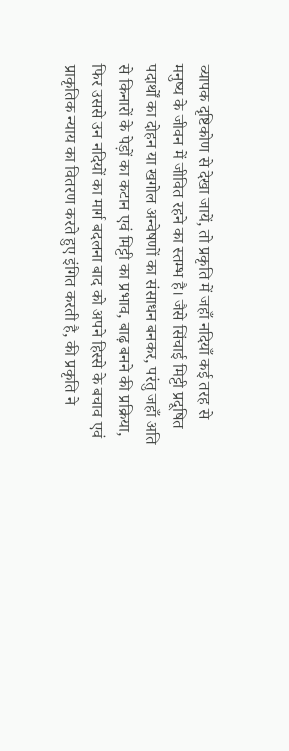व्यापक दृष्टिकोण से देखा जायें, तो प्रकृति में जहाँ नदियाँ कई तरह से मनुष्य के जीवन में जीवित रहने का स्तम्भ है। जैसे सिंचाई मिट्टी प्रदूषित पदार्थों का दोहन या खगोल अन्वेषणों का संसाधन बनकर, परंतु जहाँ अति से किनारों के पेड़ों का कटान एवं मिट्टी का प्रभाव, बाढ़ बनने की प्रक्रिया, फिर उससे उन नदियों का मार्ग बदलना बाद को अपने हिस्से के बचाव एवं प्राकृतिक न्याय का वितरण करते हुए इंगित करती है, की प्रकृति ने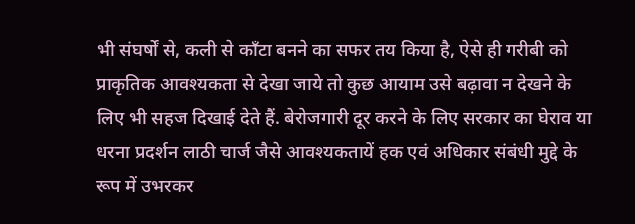भी संघर्षों से, कली से काँटा बनने का सफर तय किया है, ऐसे ही गरीबी को प्राकृतिक आवश्यकता से देखा जाये तो कुछ आयाम उसे बढ़ावा न देखने के लिए भी सहज दिखाई देते हैं. बेरोजगारी दूर करने के लिए सरकार का घेराव या धरना प्रदर्शन लाठी चार्ज जैसे आवश्यकतायें हक एवं अधिकार संबंधी मुद्दे के रूप में उभरकर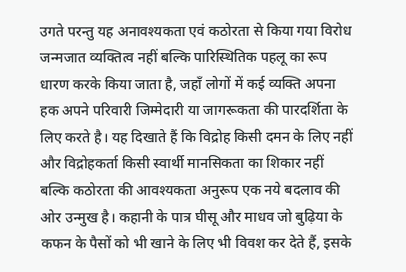उगते परन्तु यह अनावश्यकता एवं कठोरता से किया गया विरोध जन्मजात व्यक्तित्व नहीं बल्कि पारिस्थितिक पहलू का रूप धारण करके किया जाता है, जहाँ लोगों में कई व्यक्ति अपना हक अपने परिवारी जिम्मेदारी या जागरूकता की पारदर्शिता के लिए करते है। यह दिखाते हैं कि विद्रोह किसी दमन के लिए नहीं और विद्रोहकर्ता किसी स्वार्थी मानसिकता का शिकार नहीं बल्कि कठोरता की आवश्यकता अनुरूप एक नये बदलाव की ओर उन्मुख है। कहानी के पात्र घीसू और माधव जो बुढ़िया के कफन के पैसों को भी खाने के लिए भी विवश कर देते हैं, इसके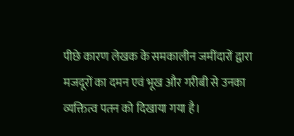पीछे कारण लेखक के समकालीन जमींदारों द्वारा मजदूरों का दमन एवं भूख और गरीबी से उनका व्यक्तित्व पतन को दिखाया गया है।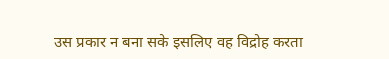उस प्रकार न बना सके इसलिए वह विद्रोह करता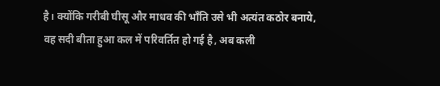है। क्योंकि गरीबी घीसू और माधव की भाँति उसे भी अत्यंत कठोर बनाये, वह सदी बीता हुआ कल में परिवर्तित हो गई है, अब कली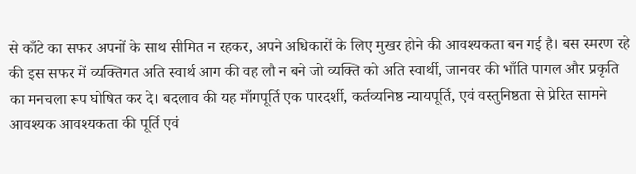से काँटे का सफर अपनों के साथ सीमित न रहकर, अपने अधिकारों के लिए मुखर होने की आवश्यकता बन गई है। बस स्मरण रहे की इस सफर में व्यक्तिगत अति स्वार्थ आग की वह लौ न बने जो व्यक्ति को अति स्वार्थी, जानवर की भाँति पागल और प्रकृति का मनचला रूप घोषित कर दे। बदलाव की यह माँगपूर्ति एक पारदर्शी, कर्तव्यनिष्ठ न्यायपूर्ति, एवं वस्तुनिष्ठता से प्रेरित सामने आवश्यक आवश्यकता की पूर्ति एवं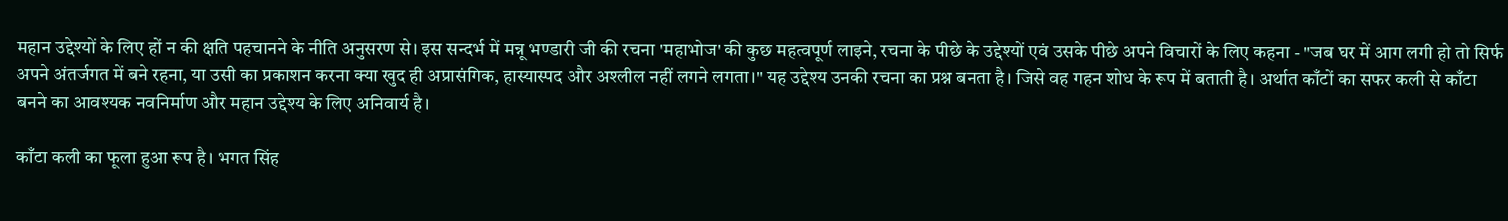महान उद्देश्यों के लिए हों न की क्षति पहचानने के नीति अनुसरण से। इस सन्दर्भ में मन्नू भण्डारी जी की रचना 'महाभोज' की कुछ महत्वपूर्ण लाइने, रचना के पीछे के उद्देश्यों एवं उसके पीछे अपने विचारों के लिए कहना - "जब घर में आग लगी हो तो सिर्फ अपने अंतर्जगत में बने रहना, या उसी का प्रकाशन करना क्या खुद ही अप्रासंगिक, हास्यास्पद और अश्लील नहीं लगने लगता।" यह उद्देश्य उनकी रचना का प्रश्न बनता है। जिसे वह गहन शोध के रूप में बताती है। अर्थात काँटों का सफर कली से काँटा बनने का आवश्यक नवनिर्माण और महान उद्देश्य के लिए अनिवार्य है।

काँटा कली का फूला हुआ रूप है। भगत सिंह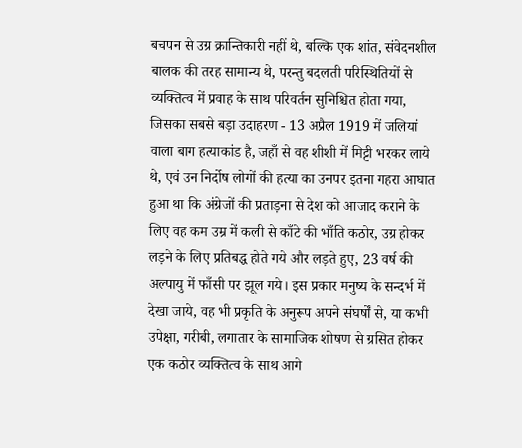बचपन से उग्र क्रान्तिकारी नहीं थे, बल्कि एक शांत, संवेदनशील बालक की तरह सामान्य थे, परन्तु बदलती परिस्थितियों से व्यक्तित्व में प्रवाह के साथ परिवर्तन सुनिश्चित होता गया, जिसका सबसे बड़ा उदाहरण - 13 अप्रैल 1919 में जलियां वाला बाग हत्याकांड है, जहाँ से वह शीशी में मिट्टी भरकर लाये थे, एवं उन निर्दोष लोगों की हत्या का उनपर इतना गहरा आघात हुआ था कि अंग्रेजों की प्रताड़ना से देश को आजाद कराने के लिए वह कम उम्र में कली से काँटे की भाँति कठोर, उग्र होकर लड़ने के लिए प्रतिबद्ध होते गये और लड़ते हुए, 23 वर्ष की अल्पायु में फाँसी पर झूल गये। इस प्रकार मनुष्य के सन्दर्भ में देखा जाये, वह भी प्रकृति के अनुरूप अपने संघर्षों से, या कभी उपेक्षा, गरीबी, लगातार के सामाजिक शोषण से ग्रसित होकर एक कठोर व्यक्तित्व के साथ आगे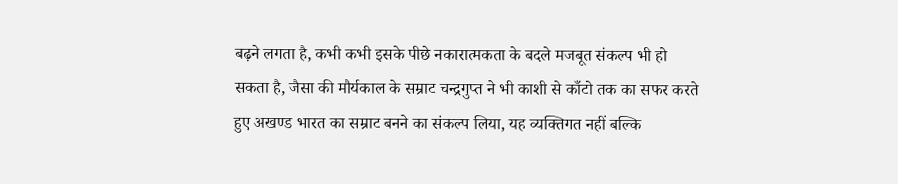बढ़ने लगता है, कभी कभी इसके पीछे नकारात्मकता के बदले मजबूत संकल्प भी हो सकता है, जैसा की मौर्यकाल के सम्राट चन्द्रगुप्त ने भी काशी से काँटो तक का सफर करते हुए अखण्ड भारत का सम्राट बनने का संकल्प लिया, यह व्यक्तिगत नहीं बल्कि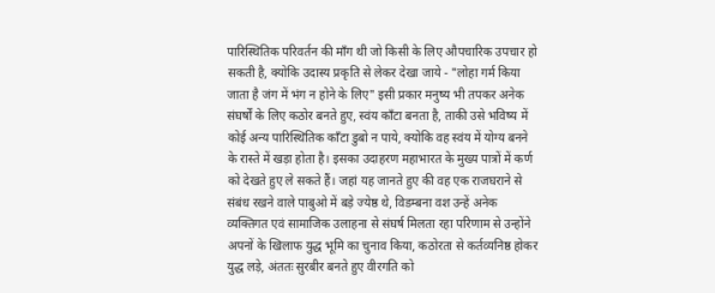पारिस्थितिक परिवर्तन की माँग थी जो किसी के लिए औपचारिक उपचार हो सकती है, क्योकि उदास्य प्रकृति से लेकर देखा जाये - "लोहा गर्म किया जाता है जंग में भंग न होने के लिए" इसी प्रकार मनुष्य भी तपकर अनेक संघर्षों के लिए कठोर बनते हुए, स्वंय काँटा बनता है, ताकी उसे भविष्य में कोई अन्य पारिस्थितिक काँटा डुबो न पाये, क्योकि वह स्वंय में योग्य बनने के रास्ते में खड़ा होता है। इसका उदाहरण महाभारत के मुख्य पात्रों में कर्ण को देखते हुए ले सकते हैं। जहां यह जानते हुए की वह एक राजघराने से संबंध रखने वाले पाबुओ में बड़े ज्येष्ठ थे, विडम्बना वश उन्हें अनेक व्यक्तिगत एवं सामाजिक उलाहना से संघर्ष मिलता रहा परिणाम से उन्होंने अपनों के खिलाफ युद्ध भूमि का चुनाव किया, कठोरता से कर्तव्यनिष्ठ होकर युद्ध लड़े, अंततः सुरबीर बनते हुए वीरगति को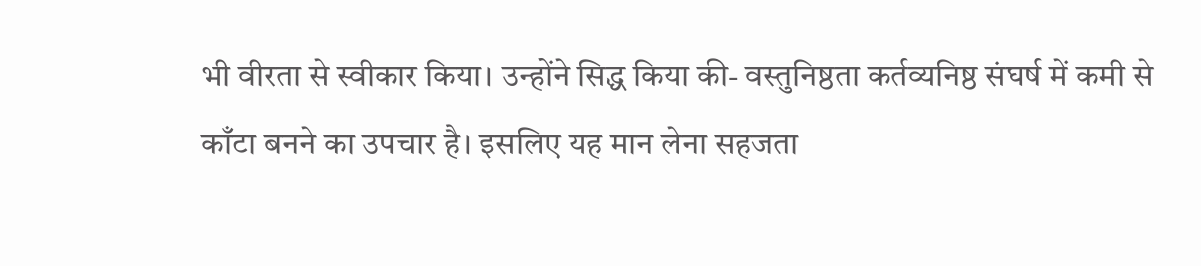भी वीरता से स्वीकार किया। उन्होंने सिद्ध किया की- वस्तुनिष्ठता कर्तव्यनिष्ठ संघर्ष में कमी से काँटा बनने का उपचार है। इसलिए यह मान लेना सहजता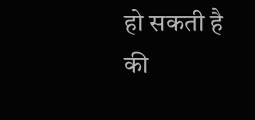हो सकती है की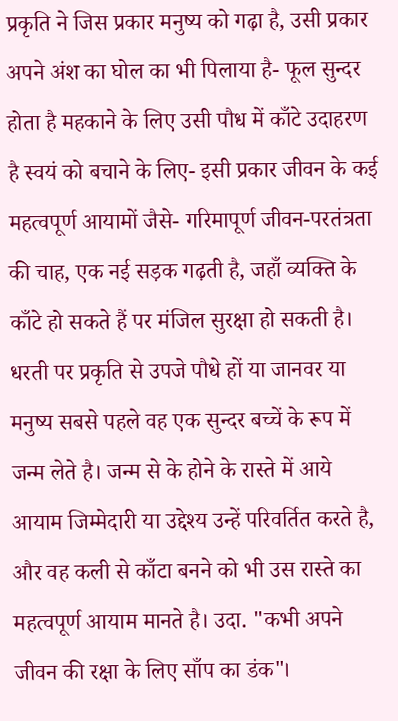प्रकृति ने जिस प्रकार मनुष्य को गढ़ा है, उसी प्रकार अपने अंश का घोल का भी पिलाया है- फूल सुन्दर होता है महकाने के लिए उसी पौध में काँटे उदाहरण है स्वयं को बचाने के लिए- इसी प्रकार जीवन के कई महत्वपूर्ण आयामों जैसे- गरिमापूर्ण जीवन-परतंत्रता की चाह, एक नई सड़क गढ़ती है, जहाँ व्यक्ति के काँटे हो सकते हैं पर मंजिल सुरक्षा हो सकती है। धरती पर प्रकृति से उपजे पौधे हों या जानवर या मनुष्य सबसे पहले वह एक सुन्दर बच्चें के रूप में जन्म लेते है। जन्म से के होने के रास्ते में आये आयाम जिम्मेदारी या उद्देश्य उन्हें परिवर्तित करते है, और वह कली से काँटा बनने को भी उस रास्ते का महत्वपूर्ण आयाम मानते है। उदा. "कभी अपने जीवन की रक्षा के लिए साँप का डंक"।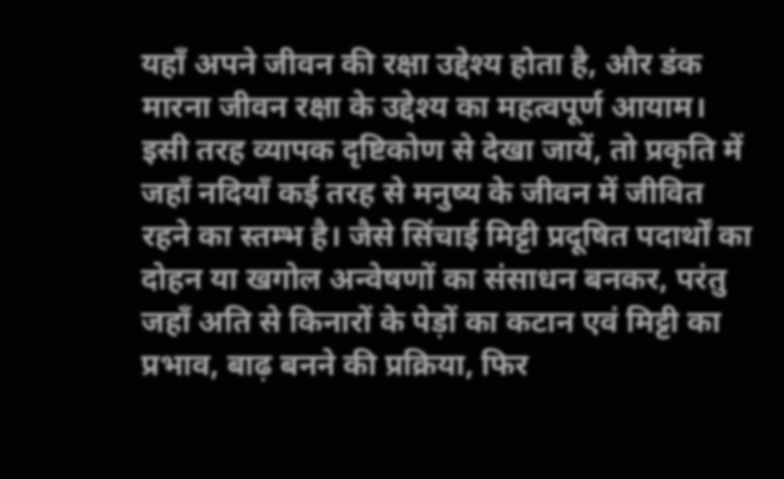यहाँ अपने जीवन की रक्षा उद्देश्य होता है, और डंक मारना जीवन रक्षा के उद्देश्य का महत्वपूर्ण आयाम। इसी तरह व्यापक दृष्टिकोण से देखा जायें, तो प्रकृति में जहाँ नदियाँ कई तरह से मनुष्य के जीवन में जीवित रहने का स्तम्भ है। जैसे सिंचाई मिट्टी प्रदूषित पदार्थों का दोहन या खगोल अन्वेषणों का संसाधन बनकर, परंतु जहाँ अति से किनारों के पेड़ों का कटान एवं मिट्टी का प्रभाव, बाढ़ बनने की प्रक्रिया, फिर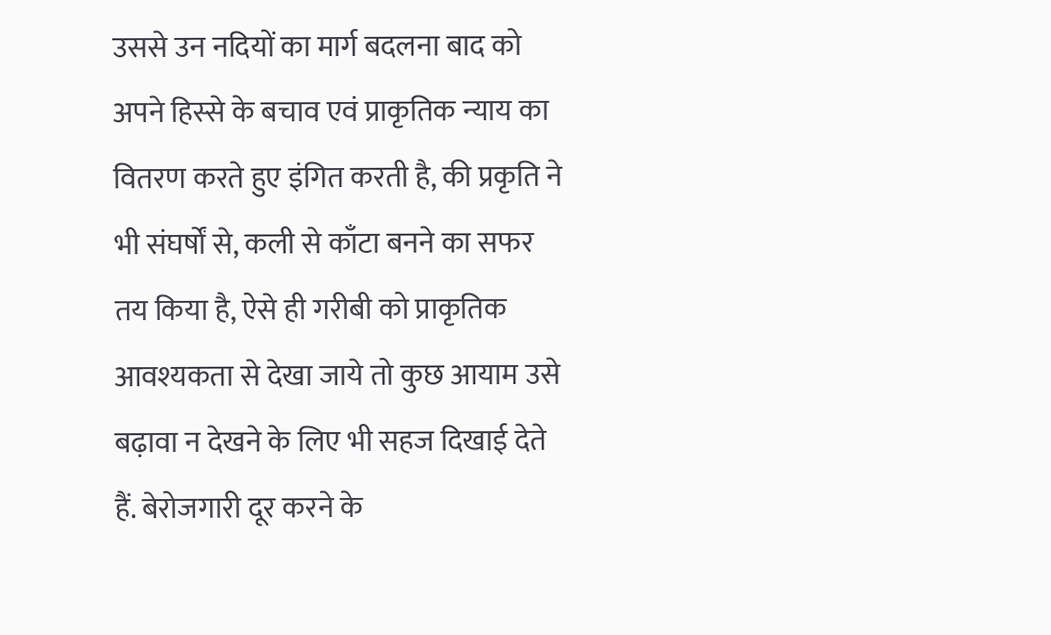उससे उन नदियों का मार्ग बदलना बाद को अपने हिस्से के बचाव एवं प्राकृतिक न्याय का वितरण करते हुए इंगित करती है, की प्रकृति ने भी संघर्षों से, कली से काँटा बनने का सफर तय किया है, ऐसे ही गरीबी को प्राकृतिक आवश्यकता से देखा जाये तो कुछ आयाम उसे बढ़ावा न देखने के लिए भी सहज दिखाई देते हैं. बेरोजगारी दूर करने के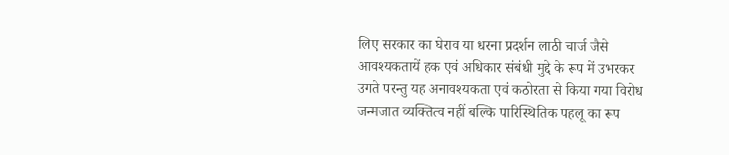लिए सरकार का घेराव या धरना प्रदर्शन लाठी चार्ज जैसे आवश्यकतायें हक एवं अधिकार संबंधी मुद्दे के रूप में उभरकर उगते परन्तु यह अनावश्यकता एवं कठोरता से किया गया विरोध जन्मजात व्यक्तित्व नहीं बल्कि पारिस्थितिक पहलू का रूप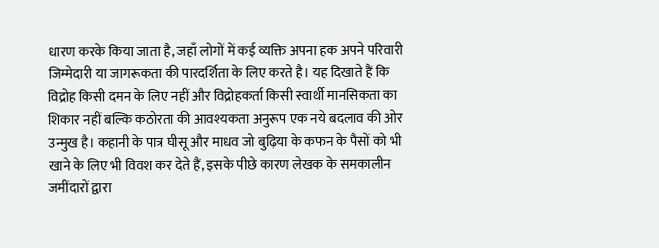धारण करके किया जाता है, जहाँ लोगों में कई व्यक्ति अपना हक अपने परिवारी जिम्मेदारी या जागरूकता की पारदर्शिता के लिए करते है। यह दिखाते हैं कि विद्रोह किसी दमन के लिए नहीं और विद्रोहकर्ता किसी स्वार्थी मानसिकता का शिकार नहीं बल्कि कठोरता की आवश्यकता अनुरूप एक नये बदलाव की ओर उन्मुख है। कहानी के पात्र घीसू और माधव जो बुढ़िया के कफन के पैसों को भी खाने के लिए भी विवश कर देते हैं, इसके पीछे कारण लेखक के समकालीन जमींदारों द्वारा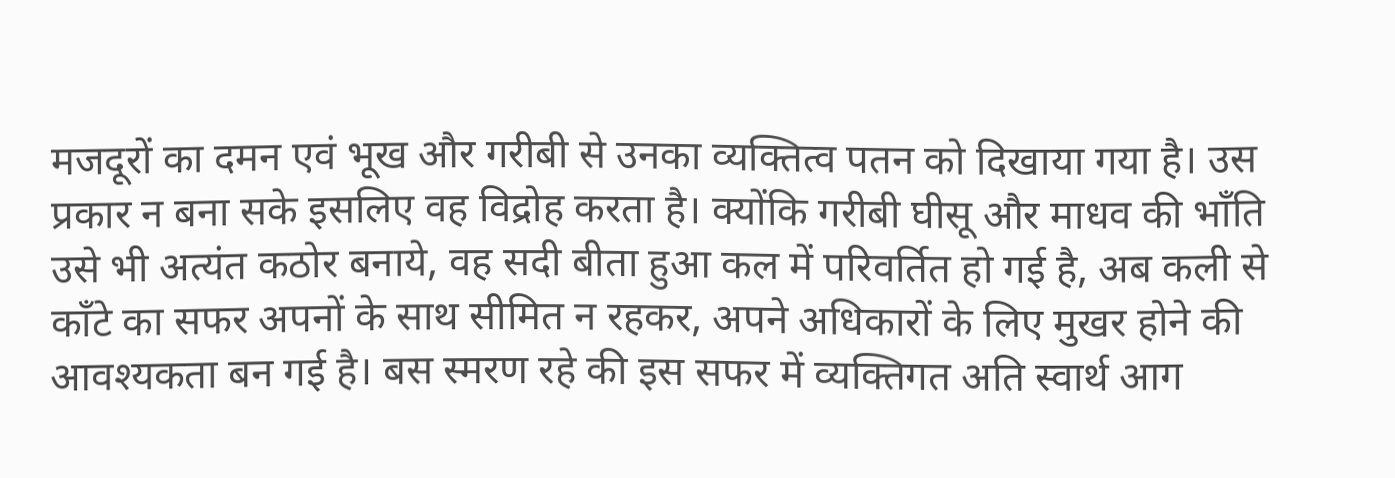मजदूरों का दमन एवं भूख और गरीबी से उनका व्यक्तित्व पतन को दिखाया गया है। उस प्रकार न बना सके इसलिए वह विद्रोह करता है। क्योंकि गरीबी घीसू और माधव की भाँति उसे भी अत्यंत कठोर बनाये, वह सदी बीता हुआ कल में परिवर्तित हो गई है, अब कली से काँटे का सफर अपनों के साथ सीमित न रहकर, अपने अधिकारों के लिए मुखर होने की आवश्यकता बन गई है। बस स्मरण रहे की इस सफर में व्यक्तिगत अति स्वार्थ आग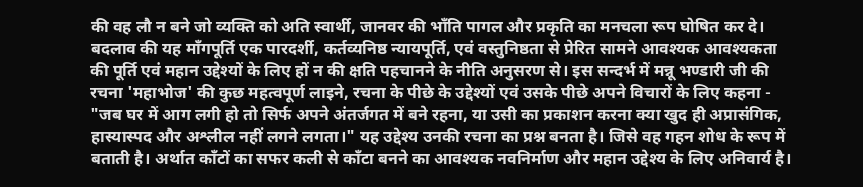की वह लौ न बने जो व्यक्ति को अति स्वार्थी, जानवर की भाँति पागल और प्रकृति का मनचला रूप घोषित कर दे। बदलाव की यह माँगपूर्ति एक पारदर्शी, कर्तव्यनिष्ठ न्यायपूर्ति, एवं वस्तुनिष्ठता से प्रेरित सामने आवश्यक आवश्यकता की पूर्ति एवं महान उद्देश्यों के लिए हों न की क्षति पहचानने के नीति अनुसरण से। इस सन्दर्भ में मन्नू भण्डारी जी की रचना 'महाभोज' की कुछ महत्वपूर्ण लाइने, रचना के पीछे के उद्देश्यों एवं उसके पीछे अपने विचारों के लिए कहना - "जब घर में आग लगी हो तो सिर्फ अपने अंतर्जगत में बने रहना, या उसी का प्रकाशन करना क्या खुद ही अप्रासंगिक, हास्यास्पद और अश्लील नहीं लगने लगता।" यह उद्देश्य उनकी रचना का प्रश्न बनता है। जिसे वह गहन शोध के रूप में बताती है। अर्थात काँटों का सफर कली से काँटा बनने का आवश्यक नवनिर्माण और महान उद्देश्य के लिए अनिवार्य है।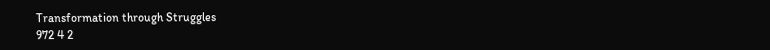Transformation through Struggles
972 4 2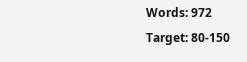Words: 972
Target: 80-150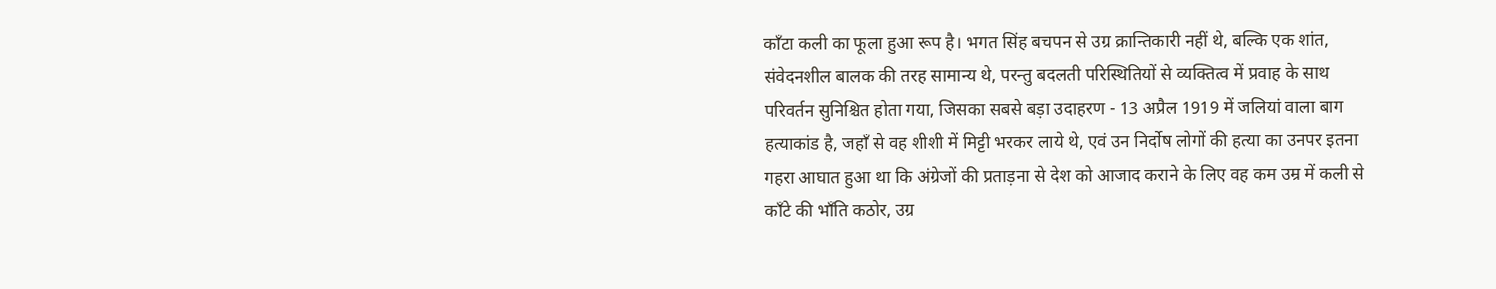काँटा कली का फूला हुआ रूप है। भगत सिंह बचपन से उग्र क्रान्तिकारी नहीं थे, बल्कि एक शांत, संवेदनशील बालक की तरह सामान्य थे, परन्तु बदलती परिस्थितियों से व्यक्तित्व में प्रवाह के साथ परिवर्तन सुनिश्चित होता गया, जिसका सबसे बड़ा उदाहरण - 13 अप्रैल 1919 में जलियां वाला बाग हत्याकांड है, जहाँ से वह शीशी में मिट्टी भरकर लाये थे, एवं उन निर्दोष लोगों की हत्या का उनपर इतना गहरा आघात हुआ था कि अंग्रेजों की प्रताड़ना से देश को आजाद कराने के लिए वह कम उम्र में कली से काँटे की भाँति कठोर, उग्र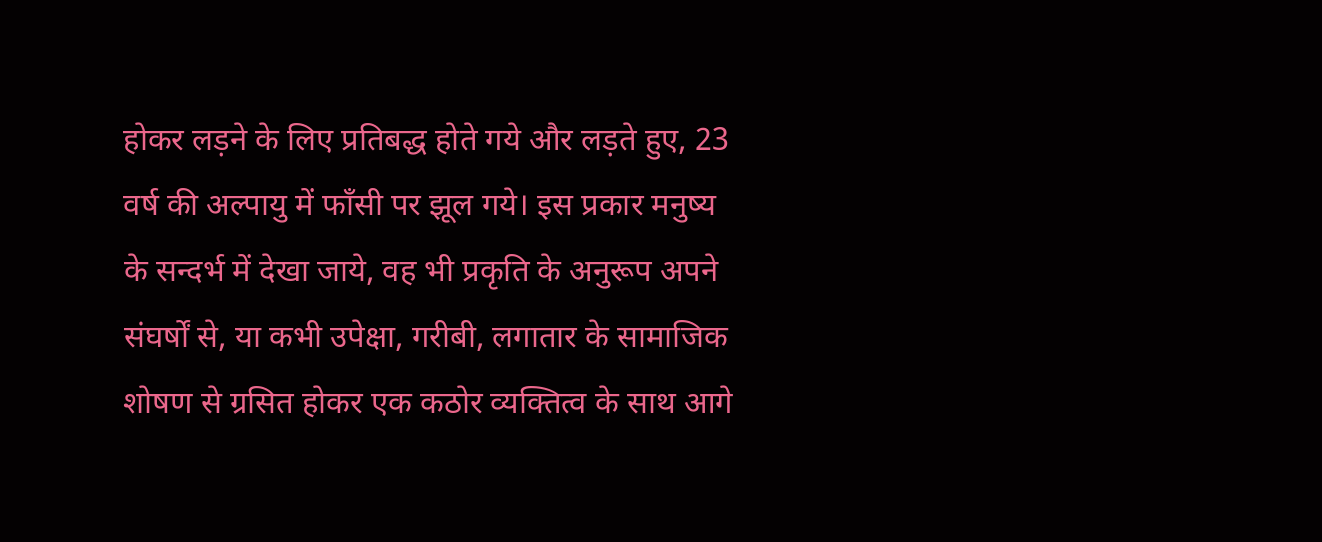होकर लड़ने के लिए प्रतिबद्ध होते गये और लड़ते हुए, 23 वर्ष की अल्पायु में फाँसी पर झूल गये। इस प्रकार मनुष्य के सन्दर्भ में देखा जाये, वह भी प्रकृति के अनुरूप अपने संघर्षों से, या कभी उपेक्षा, गरीबी, लगातार के सामाजिक शोषण से ग्रसित होकर एक कठोर व्यक्तित्व के साथ आगे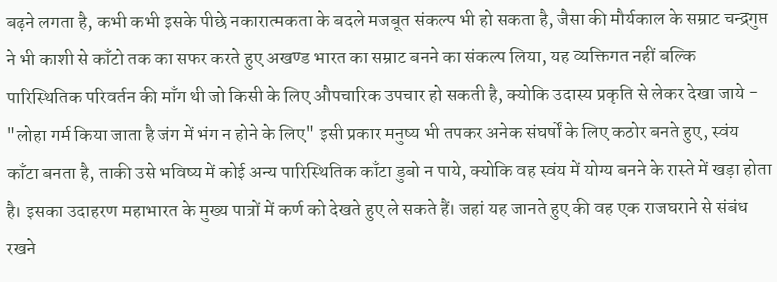बढ़ने लगता है, कभी कभी इसके पीछे नकारात्मकता के बदले मजबूत संकल्प भी हो सकता है, जैसा की मौर्यकाल के सम्राट चन्द्रगुप्त ने भी काशी से काँटो तक का सफर करते हुए अखण्ड भारत का सम्राट बनने का संकल्प लिया, यह व्यक्तिगत नहीं बल्कि पारिस्थितिक परिवर्तन की माँग थी जो किसी के लिए औपचारिक उपचार हो सकती है, क्योकि उदास्य प्रकृति से लेकर देखा जाये - "लोहा गर्म किया जाता है जंग में भंग न होने के लिए" इसी प्रकार मनुष्य भी तपकर अनेक संघर्षों के लिए कठोर बनते हुए, स्वंय काँटा बनता है, ताकी उसे भविष्य में कोई अन्य पारिस्थितिक काँटा डुबो न पाये, क्योकि वह स्वंय में योग्य बनने के रास्ते में खड़ा होता है। इसका उदाहरण महाभारत के मुख्य पात्रों में कर्ण को देखते हुए ले सकते हैं। जहां यह जानते हुए की वह एक राजघराने से संबंध रखने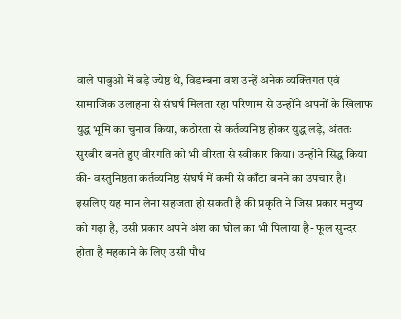वाले पाबुओ में बड़े ज्येष्ठ थे, विडम्बना वश उन्हें अनेक व्यक्तिगत एवं सामाजिक उलाहना से संघर्ष मिलता रहा परिणाम से उन्होंने अपनों के खिलाफ युद्ध भूमि का चुनाव किया, कठोरता से कर्तव्यनिष्ठ होकर युद्ध लड़े, अंततः सुरबीर बनते हुए वीरगति को भी वीरता से स्वीकार किया। उन्होंने सिद्ध किया की- वस्तुनिष्ठता कर्तव्यनिष्ठ संघर्ष में कमी से काँटा बनने का उपचार है। इसलिए यह मान लेना सहजता हो सकती है की प्रकृति ने जिस प्रकार मनुष्य को गढ़ा है, उसी प्रकार अपने अंश का घोल का भी पिलाया है- फूल सुन्दर होता है महकाने के लिए उसी पौध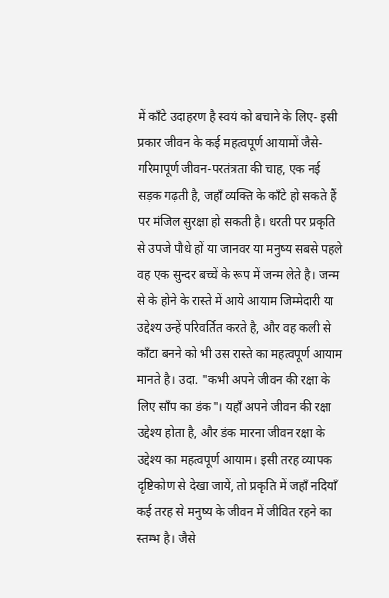में काँटे उदाहरण है स्वयं को बचाने के लिए- इसी प्रकार जीवन के कई महत्वपूर्ण आयामों जैसे- गरिमापूर्ण जीवन-परतंत्रता की चाह, एक नई सड़क गढ़ती है, जहाँ व्यक्ति के काँटे हो सकते हैं पर मंजिल सुरक्षा हो सकती है। धरती पर प्रकृति से उपजे पौधे हों या जानवर या मनुष्य सबसे पहले वह एक सुन्दर बच्चें के रूप में जन्म लेते है। जन्म से के होने के रास्ते में आये आयाम जिम्मेदारी या उद्देश्य उन्हें परिवर्तित करते है, और वह कली से काँटा बनने को भी उस रास्ते का महत्वपूर्ण आयाम मानते है। उदा. "कभी अपने जीवन की रक्षा के लिए साँप का डंक"। यहाँ अपने जीवन की रक्षा उद्देश्य होता है, और डंक मारना जीवन रक्षा के उद्देश्य का महत्वपूर्ण आयाम। इसी तरह व्यापक दृष्टिकोण से देखा जायें, तो प्रकृति में जहाँ नदियाँ कई तरह से मनुष्य के जीवन में जीवित रहने का स्तम्भ है। जैसे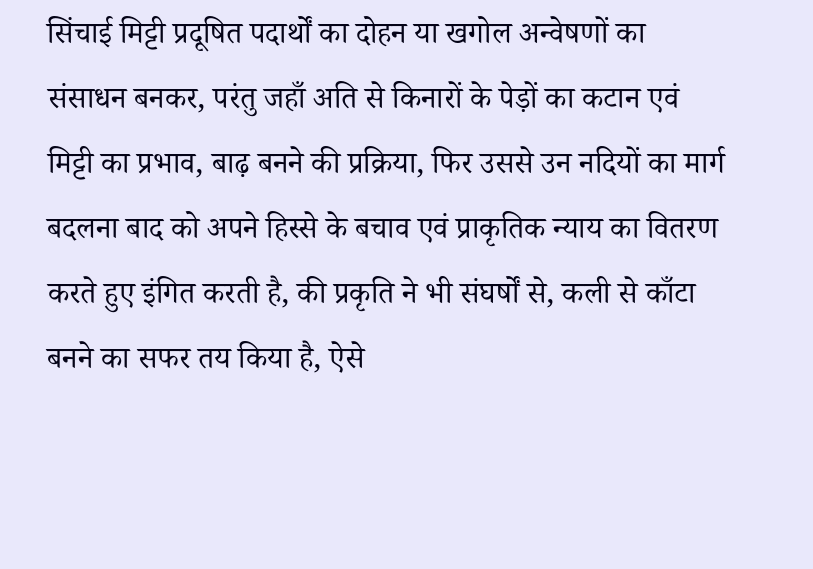सिंचाई मिट्टी प्रदूषित पदार्थों का दोहन या खगोल अन्वेषणों का संसाधन बनकर, परंतु जहाँ अति से किनारों के पेड़ों का कटान एवं मिट्टी का प्रभाव, बाढ़ बनने की प्रक्रिया, फिर उससे उन नदियों का मार्ग बदलना बाद को अपने हिस्से के बचाव एवं प्राकृतिक न्याय का वितरण करते हुए इंगित करती है, की प्रकृति ने भी संघर्षों से, कली से काँटा बनने का सफर तय किया है, ऐसे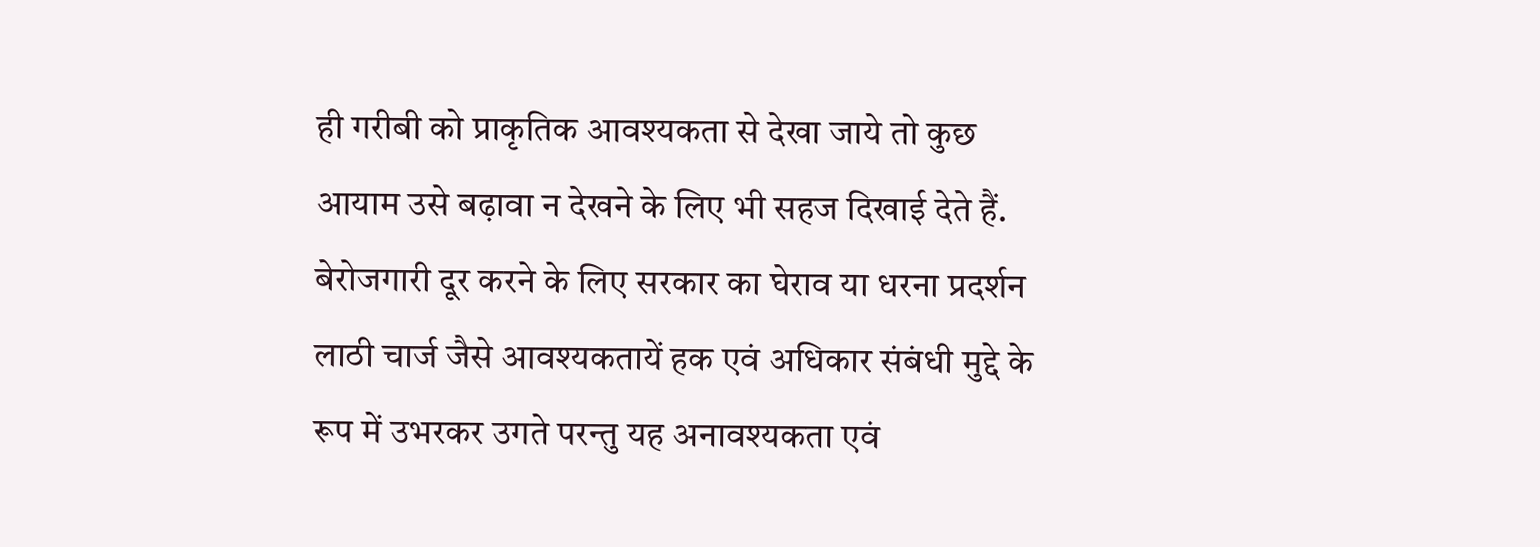ही गरीबी को प्राकृतिक आवश्यकता से देखा जाये तो कुछ आयाम उसे बढ़ावा न देखने के लिए भी सहज दिखाई देते हैं. बेरोजगारी दूर करने के लिए सरकार का घेराव या धरना प्रदर्शन लाठी चार्ज जैसे आवश्यकतायें हक एवं अधिकार संबंधी मुद्दे के रूप में उभरकर उगते परन्तु यह अनावश्यकता एवं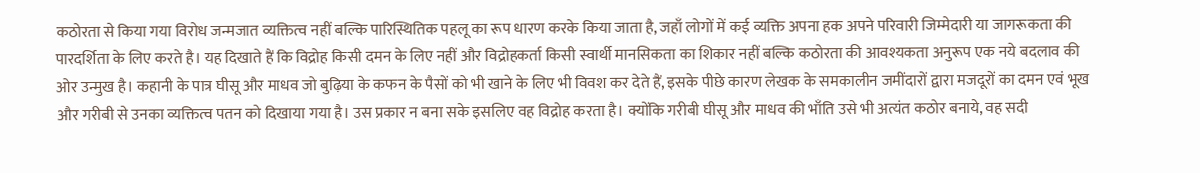कठोरता से किया गया विरोध जन्मजात व्यक्तित्व नहीं बल्कि पारिस्थितिक पहलू का रूप धारण करके किया जाता है, जहाँ लोगों में कई व्यक्ति अपना हक अपने परिवारी जिम्मेदारी या जागरूकता की पारदर्शिता के लिए करते है। यह दिखाते हैं कि विद्रोह किसी दमन के लिए नहीं और विद्रोहकर्ता किसी स्वार्थी मानसिकता का शिकार नहीं बल्कि कठोरता की आवश्यकता अनुरूप एक नये बदलाव की ओर उन्मुख है। कहानी के पात्र घीसू और माधव जो बुढ़िया के कफन के पैसों को भी खाने के लिए भी विवश कर देते हैं, इसके पीछे कारण लेखक के समकालीन जमींदारों द्वारा मजदूरों का दमन एवं भूख और गरीबी से उनका व्यक्तित्व पतन को दिखाया गया है। उस प्रकार न बना सके इसलिए वह विद्रोह करता है। क्योंकि गरीबी घीसू और माधव की भाँति उसे भी अत्यंत कठोर बनाये, वह सदी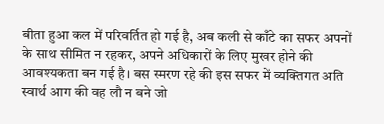बीता हुआ कल में परिवर्तित हो गई है, अब कली से काँटे का सफर अपनों के साथ सीमित न रहकर, अपने अधिकारों के लिए मुखर होने की आवश्यकता बन गई है। बस स्मरण रहे की इस सफर में व्यक्तिगत अति स्वार्थ आग की वह लौ न बने जो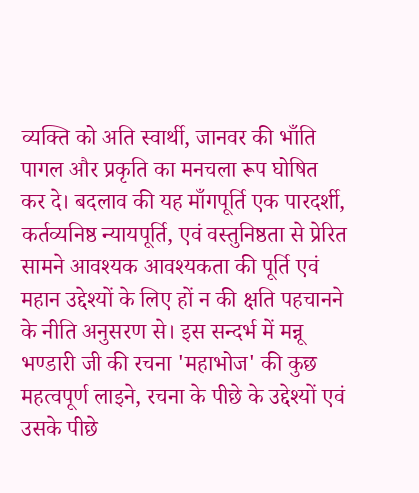व्यक्ति को अति स्वार्थी, जानवर की भाँति पागल और प्रकृति का मनचला रूप घोषित कर दे। बदलाव की यह माँगपूर्ति एक पारदर्शी, कर्तव्यनिष्ठ न्यायपूर्ति, एवं वस्तुनिष्ठता से प्रेरित सामने आवश्यक आवश्यकता की पूर्ति एवं महान उद्देश्यों के लिए हों न की क्षति पहचानने के नीति अनुसरण से। इस सन्दर्भ में मन्नू भण्डारी जी की रचना 'महाभोज' की कुछ महत्वपूर्ण लाइने, रचना के पीछे के उद्देश्यों एवं उसके पीछे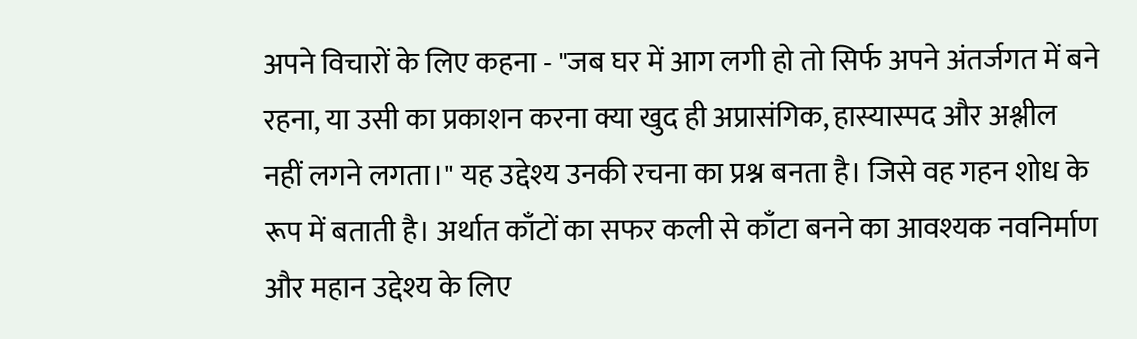अपने विचारों के लिए कहना - "जब घर में आग लगी हो तो सिर्फ अपने अंतर्जगत में बने रहना, या उसी का प्रकाशन करना क्या खुद ही अप्रासंगिक, हास्यास्पद और अश्लील नहीं लगने लगता।" यह उद्देश्य उनकी रचना का प्रश्न बनता है। जिसे वह गहन शोध के रूप में बताती है। अर्थात काँटों का सफर कली से काँटा बनने का आवश्यक नवनिर्माण और महान उद्देश्य के लिए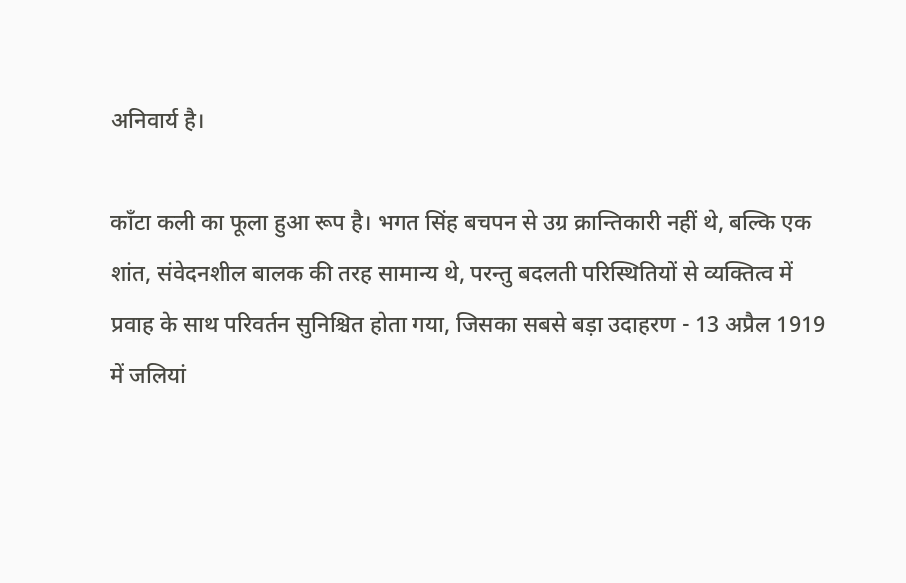अनिवार्य है।

काँटा कली का फूला हुआ रूप है। भगत सिंह बचपन से उग्र क्रान्तिकारी नहीं थे, बल्कि एक शांत, संवेदनशील बालक की तरह सामान्य थे, परन्तु बदलती परिस्थितियों से व्यक्तित्व में प्रवाह के साथ परिवर्तन सुनिश्चित होता गया, जिसका सबसे बड़ा उदाहरण - 13 अप्रैल 1919 में जलियां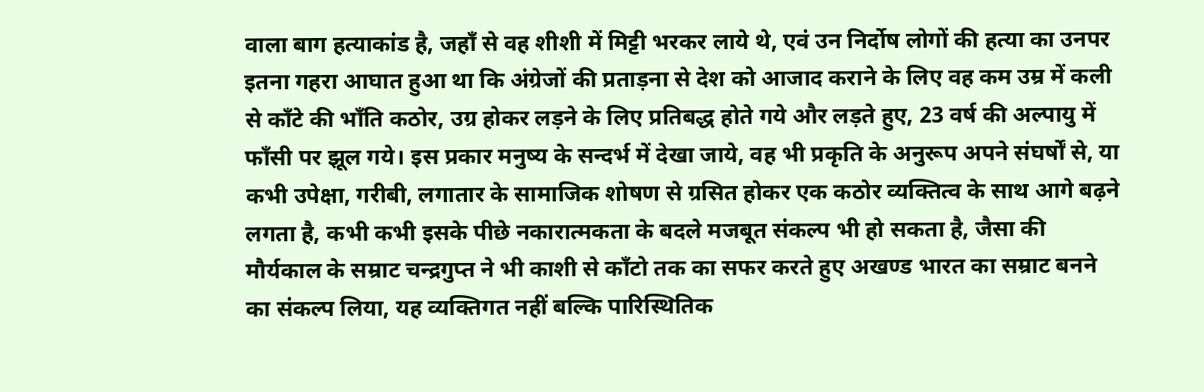वाला बाग हत्याकांड है, जहाँ से वह शीशी में मिट्टी भरकर लाये थे, एवं उन निर्दोष लोगों की हत्या का उनपर इतना गहरा आघात हुआ था कि अंग्रेजों की प्रताड़ना से देश को आजाद कराने के लिए वह कम उम्र में कली से काँटे की भाँति कठोर, उग्र होकर लड़ने के लिए प्रतिबद्ध होते गये और लड़ते हुए, 23 वर्ष की अल्पायु में फाँसी पर झूल गये। इस प्रकार मनुष्य के सन्दर्भ में देखा जाये, वह भी प्रकृति के अनुरूप अपने संघर्षों से, या कभी उपेक्षा, गरीबी, लगातार के सामाजिक शोषण से ग्रसित होकर एक कठोर व्यक्तित्व के साथ आगे बढ़ने लगता है, कभी कभी इसके पीछे नकारात्मकता के बदले मजबूत संकल्प भी हो सकता है, जैसा की मौर्यकाल के सम्राट चन्द्रगुप्त ने भी काशी से काँटो तक का सफर करते हुए अखण्ड भारत का सम्राट बनने का संकल्प लिया, यह व्यक्तिगत नहीं बल्कि पारिस्थितिक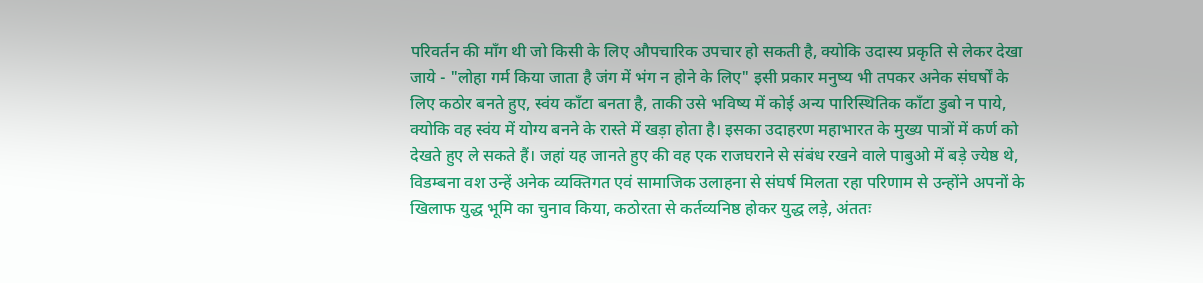परिवर्तन की माँग थी जो किसी के लिए औपचारिक उपचार हो सकती है, क्योकि उदास्य प्रकृति से लेकर देखा जाये - "लोहा गर्म किया जाता है जंग में भंग न होने के लिए" इसी प्रकार मनुष्य भी तपकर अनेक संघर्षों के लिए कठोर बनते हुए, स्वंय काँटा बनता है, ताकी उसे भविष्य में कोई अन्य पारिस्थितिक काँटा डुबो न पाये, क्योकि वह स्वंय में योग्य बनने के रास्ते में खड़ा होता है। इसका उदाहरण महाभारत के मुख्य पात्रों में कर्ण को देखते हुए ले सकते हैं। जहां यह जानते हुए की वह एक राजघराने से संबंध रखने वाले पाबुओ में बड़े ज्येष्ठ थे, विडम्बना वश उन्हें अनेक व्यक्तिगत एवं सामाजिक उलाहना से संघर्ष मिलता रहा परिणाम से उन्होंने अपनों के खिलाफ युद्ध भूमि का चुनाव किया, कठोरता से कर्तव्यनिष्ठ होकर युद्ध लड़े, अंततः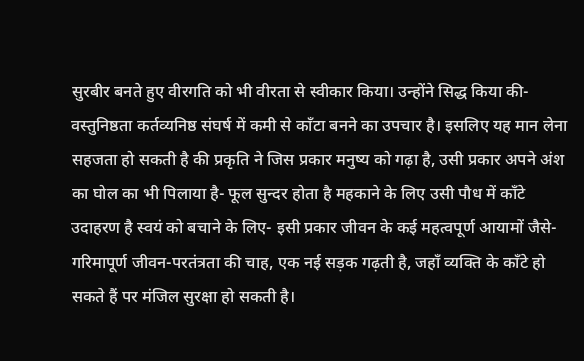सुरबीर बनते हुए वीरगति को भी वीरता से स्वीकार किया। उन्होंने सिद्ध किया की- वस्तुनिष्ठता कर्तव्यनिष्ठ संघर्ष में कमी से काँटा बनने का उपचार है। इसलिए यह मान लेना सहजता हो सकती है की प्रकृति ने जिस प्रकार मनुष्य को गढ़ा है, उसी प्रकार अपने अंश का घोल का भी पिलाया है- फूल सुन्दर होता है महकाने के लिए उसी पौध में काँटे उदाहरण है स्वयं को बचाने के लिए- इसी प्रकार जीवन के कई महत्वपूर्ण आयामों जैसे- गरिमापूर्ण जीवन-परतंत्रता की चाह, एक नई सड़क गढ़ती है, जहाँ व्यक्ति के काँटे हो सकते हैं पर मंजिल सुरक्षा हो सकती है।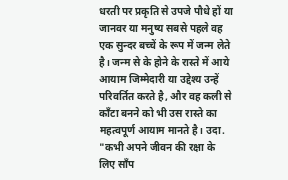धरती पर प्रकृति से उपजे पौधे हों या जानवर या मनुष्य सबसे पहले वह एक सुन्दर बच्चें के रूप में जन्म लेते है। जन्म से के होने के रास्ते में आये आयाम जिम्मेदारी या उद्देश्य उन्हें परिवर्तित करते है, और वह कली से काँटा बनने को भी उस रास्ते का महत्वपूर्ण आयाम मानते है। उदा. "कभी अपने जीवन की रक्षा के लिए साँप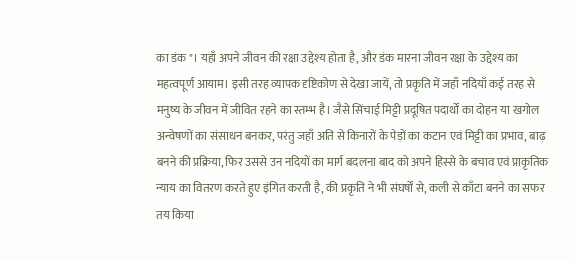का डंक"। यहाँ अपने जीवन की रक्षा उद्देश्य होता है, और डंक मारना जीवन रक्षा के उद्देश्य का महत्वपूर्ण आयाम। इसी तरह व्यापक दृष्टिकोण से देखा जायें, तो प्रकृति में जहाँ नदियाँ कई तरह से मनुष्य के जीवन में जीवित रहने का स्तम्भ है। जैसे सिंचाई मिट्टी प्रदूषित पदार्थों का दोहन या खगोल अन्वेषणों का संसाधन बनकर, परंतु जहाँ अति से किनारों के पेड़ों का कटान एवं मिट्टी का प्रभाव, बाढ़ बनने की प्रक्रिया, फिर उससे उन नदियों का मार्ग बदलना बाद को अपने हिस्से के बचाव एवं प्राकृतिक न्याय का वितरण करते हुए इंगित करती है, की प्रकृति ने भी संघर्षों से, कली से काँटा बनने का सफर तय किया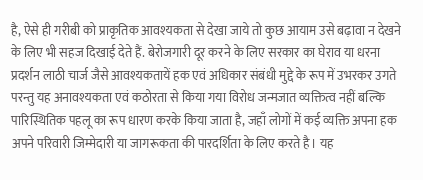है, ऐसे ही गरीबी को प्राकृतिक आवश्यकता से देखा जाये तो कुछ आयाम उसे बढ़ावा न देखने के लिए भी सहज दिखाई देते हैं. बेरोजगारी दूर करने के लिए सरकार का घेराव या धरना प्रदर्शन लाठी चार्ज जैसे आवश्यकतायें हक एवं अधिकार संबंधी मुद्दे के रूप में उभरकर उगते परन्तु यह अनावश्यकता एवं कठोरता से किया गया विरोध जन्मजात व्यक्तित्व नहीं बल्कि पारिस्थितिक पहलू का रूप धारण करके किया जाता है, जहाँ लोगों में कई व्यक्ति अपना हक अपने परिवारी जिम्मेदारी या जागरूकता की पारदर्शिता के लिए करते है। यह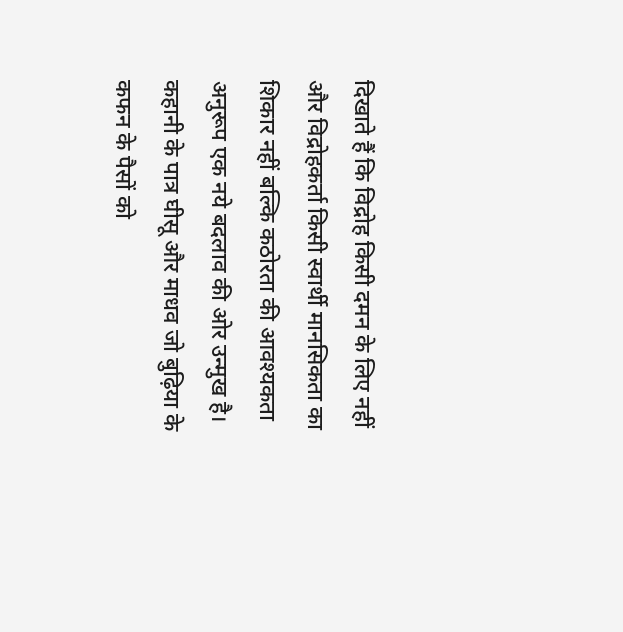दिखाते हैं कि विद्रोह किसी दमन के लिए नहीं और विद्रोहकर्ता किसी स्वार्थी मानसिकता का शिकार नहीं बल्कि कठोरता की आवश्यकता अनुरूप एक नये बदलाव की ओर उन्मुख है। कहानी के पात्र घीसू और माधव जो बुढ़िया के कफन के पैसों को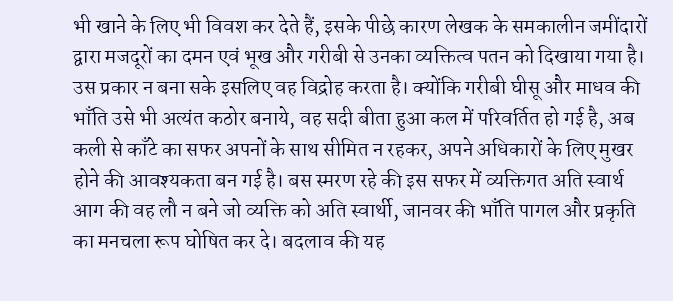भी खाने के लिए भी विवश कर देते हैं, इसके पीछे कारण लेखक के समकालीन जमींदारों द्वारा मजदूरों का दमन एवं भूख और गरीबी से उनका व्यक्तित्व पतन को दिखाया गया है। उस प्रकार न बना सके इसलिए वह विद्रोह करता है। क्योंकि गरीबी घीसू और माधव की भाँति उसे भी अत्यंत कठोर बनाये, वह सदी बीता हुआ कल में परिवर्तित हो गई है, अब कली से काँटे का सफर अपनों के साथ सीमित न रहकर, अपने अधिकारों के लिए मुखर होने की आवश्यकता बन गई है। बस स्मरण रहे की इस सफर में व्यक्तिगत अति स्वार्थ आग की वह लौ न बने जो व्यक्ति को अति स्वार्थी, जानवर की भाँति पागल और प्रकृति का मनचला रूप घोषित कर दे। बदलाव की यह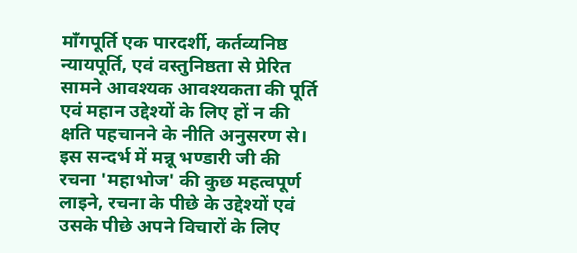माँगपूर्ति एक पारदर्शी, कर्तव्यनिष्ठ न्यायपूर्ति, एवं वस्तुनिष्ठता से प्रेरित सामने आवश्यक आवश्यकता की पूर्ति एवं महान उद्देश्यों के लिए हों न की क्षति पहचानने के नीति अनुसरण से। इस सन्दर्भ में मन्नू भण्डारी जी की रचना 'महाभोज' की कुछ महत्वपूर्ण लाइने, रचना के पीछे के उद्देश्यों एवं उसके पीछे अपने विचारों के लिए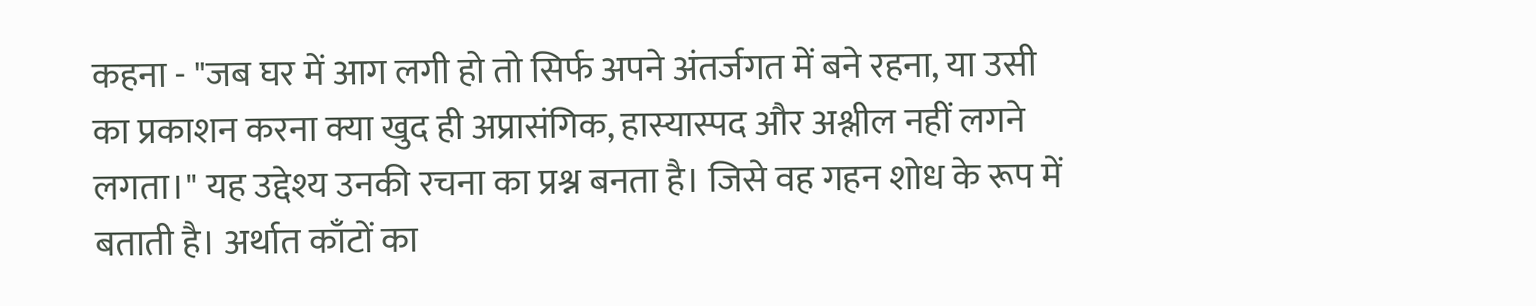कहना - "जब घर में आग लगी हो तो सिर्फ अपने अंतर्जगत में बने रहना, या उसी का प्रकाशन करना क्या खुद ही अप्रासंगिक, हास्यास्पद और अश्लील नहीं लगने लगता।" यह उद्देश्य उनकी रचना का प्रश्न बनता है। जिसे वह गहन शोध के रूप में बताती है। अर्थात काँटों का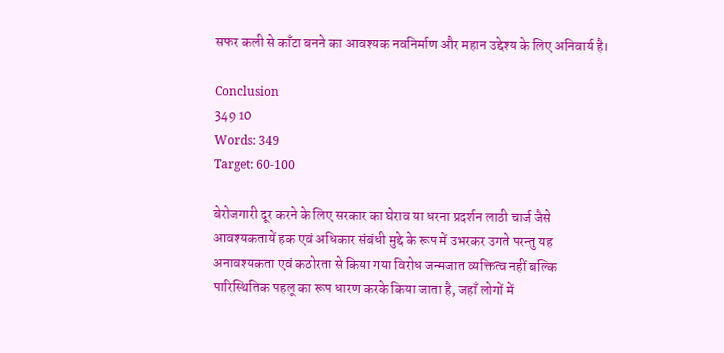सफर कली से काँटा बनने का आवश्यक नवनिर्माण और महान उद्देश्य के लिए अनिवार्य है।

Conclusion
349 10
Words: 349
Target: 60-100

बेरोजगारी दूर करने के लिए सरकार का घेराव या धरना प्रदर्शन लाठी चार्ज जैसे आवश्यकतायें हक एवं अधिकार संबंधी मुद्दे के रूप में उभरकर उगते परन्तु यह अनावश्यकता एवं कठोरता से किया गया विरोध जन्मजात व्यक्तित्व नहीं बल्कि पारिस्थितिक पहलू का रूप धारण करके किया जाता है, जहाँ लोगों में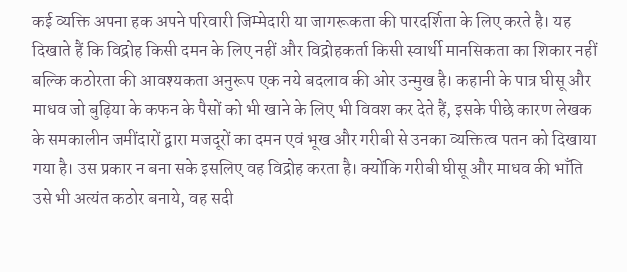कई व्यक्ति अपना हक अपने परिवारी जिम्मेदारी या जागरूकता की पारदर्शिता के लिए करते है। यह दिखाते हैं कि विद्रोह किसी दमन के लिए नहीं और विद्रोहकर्ता किसी स्वार्थी मानसिकता का शिकार नहीं बल्कि कठोरता की आवश्यकता अनुरूप एक नये बदलाव की ओर उन्मुख है। कहानी के पात्र घीसू और माधव जो बुढ़िया के कफन के पैसों को भी खाने के लिए भी विवश कर देते हैं, इसके पीछे कारण लेखक के समकालीन जमींदारों द्वारा मजदूरों का दमन एवं भूख और गरीबी से उनका व्यक्तित्व पतन को दिखाया गया है। उस प्रकार न बना सके इसलिए वह विद्रोह करता है। क्योंकि गरीबी घीसू और माधव की भाँति उसे भी अत्यंत कठोर बनाये, वह सदी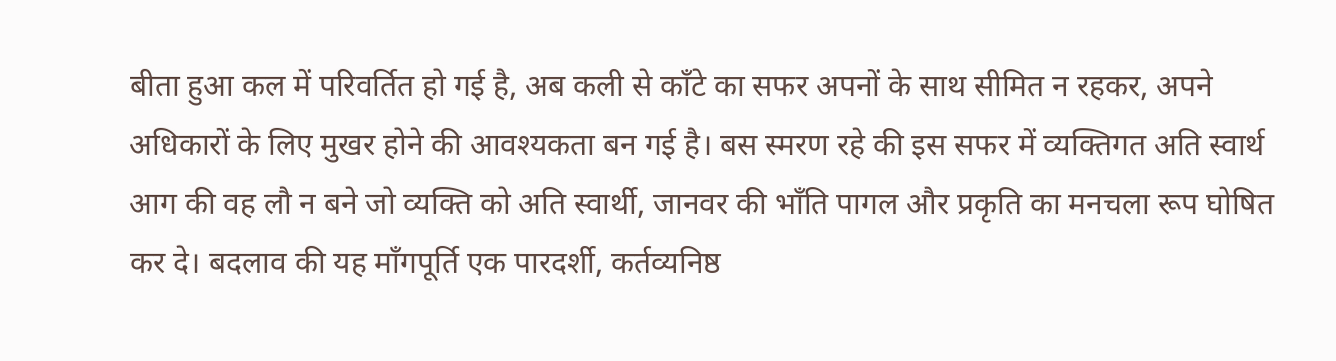बीता हुआ कल में परिवर्तित हो गई है, अब कली से काँटे का सफर अपनों के साथ सीमित न रहकर, अपने अधिकारों के लिए मुखर होने की आवश्यकता बन गई है। बस स्मरण रहे की इस सफर में व्यक्तिगत अति स्वार्थ आग की वह लौ न बने जो व्यक्ति को अति स्वार्थी, जानवर की भाँति पागल और प्रकृति का मनचला रूप घोषित कर दे। बदलाव की यह माँगपूर्ति एक पारदर्शी, कर्तव्यनिष्ठ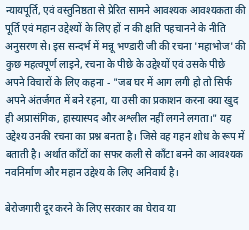न्यायपूर्ति, एवं वस्तुनिष्ठता से प्रेरित सामने आवश्यक आवश्यकता की पूर्ति एवं महान उद्देश्यों के लिए हों न की क्षति पहचानने के नीति अनुसरण से। इस सन्दर्भ में मन्नू भण्डारी जी की रचना 'महाभोज' की कुछ महत्वपूर्ण लाइने, रचना के पीछे के उद्देश्यों एवं उसके पीछे अपने विचारों के लिए कहना - "जब घर में आग लगी हो तो सिर्फ अपने अंतर्जगत में बने रहना, या उसी का प्रकाशन करना क्या खुद ही अप्रासंगिक, हास्यास्पद और अश्लील नहीं लगने लगता।" यह उद्देश्य उनकी रचना का प्रश्न बनता है। जिसे वह गहन शोध के रूप में बताती है। अर्थात काँटों का सफर कली से काँटा बनने का आवश्यक नवनिर्माण और महान उद्देश्य के लिए अनिवार्य है।

बेरोजगारी दूर करने के लिए सरकार का घेराव या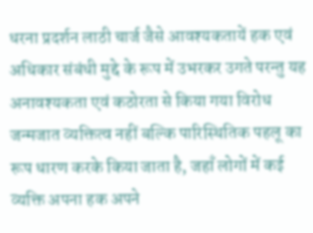धरना प्रदर्शन लाठी चार्ज जैसे आवश्यकतायें हक एवं अधिकार संबंधी मुद्दे के रूप में उभरकर उगते परन्तु यह अनावश्यकता एवं कठोरता से किया गया विरोध जन्मजात व्यक्तित्व नहीं बल्कि पारिस्थितिक पहलू का रूप धारण करके किया जाता है, जहाँ लोगों में कई व्यक्ति अपना हक अपने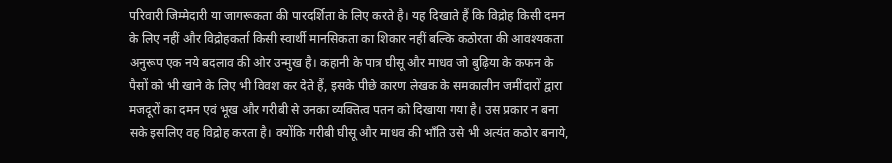परिवारी जिम्मेदारी या जागरूकता की पारदर्शिता के लिए करते है। यह दिखाते हैं कि विद्रोह किसी दमन के लिए नहीं और विद्रोहकर्ता किसी स्वार्थी मानसिकता का शिकार नहीं बल्कि कठोरता की आवश्यकता अनुरूप एक नये बदलाव की ओर उन्मुख है। कहानी के पात्र घीसू और माधव जो बुढ़िया के कफन के पैसों को भी खाने के लिए भी विवश कर देते हैं, इसके पीछे कारण लेखक के समकालीन जमींदारों द्वारा मजदूरों का दमन एवं भूख और गरीबी से उनका व्यक्तित्व पतन को दिखाया गया है। उस प्रकार न बना सके इसलिए वह विद्रोह करता है। क्योंकि गरीबी घीसू और माधव की भाँति उसे भी अत्यंत कठोर बनाये,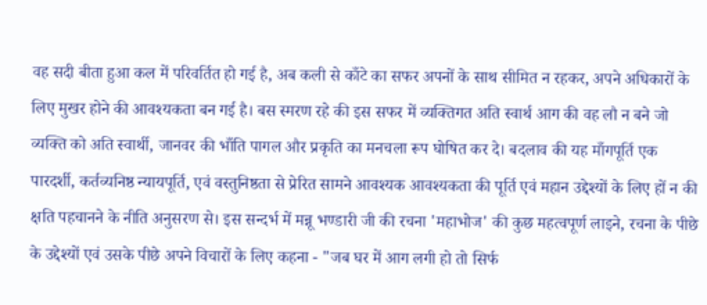वह सदी बीता हुआ कल में परिवर्तित हो गई है, अब कली से काँटे का सफर अपनों के साथ सीमित न रहकर, अपने अधिकारों के लिए मुखर होने की आवश्यकता बन गई है। बस स्मरण रहे की इस सफर में व्यक्तिगत अति स्वार्थ आग की वह लौ न बने जो व्यक्ति को अति स्वार्थी, जानवर की भाँति पागल और प्रकृति का मनचला रूप घोषित कर दे। बदलाव की यह माँगपूर्ति एक पारदर्शी, कर्तव्यनिष्ठ न्यायपूर्ति, एवं वस्तुनिष्ठता से प्रेरित सामने आवश्यक आवश्यकता की पूर्ति एवं महान उद्देश्यों के लिए हों न की क्षति पहचानने के नीति अनुसरण से। इस सन्दर्भ में मन्नू भण्डारी जी की रचना 'महाभोज' की कुछ महत्वपूर्ण लाइने, रचना के पीछे के उद्देश्यों एवं उसके पीछे अपने विचारों के लिए कहना - "जब घर में आग लगी हो तो सिर्फ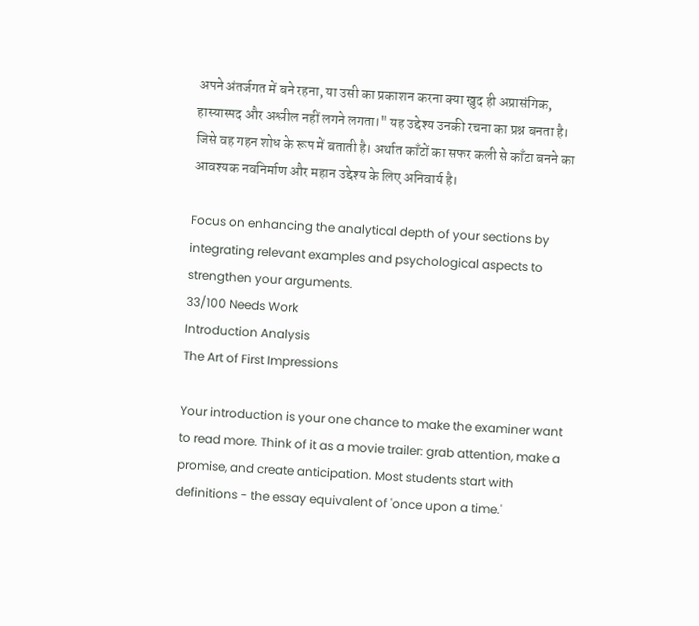अपने अंतर्जगत में बने रहना, या उसी का प्रकाशन करना क्या खुद ही अप्रासंगिक, हास्यास्पद और अश्लील नहीं लगने लगता।" यह उद्देश्य उनकी रचना का प्रश्न बनता है। जिसे वह गहन शोध के रूप में बताती है। अर्थात काँटों का सफर कली से काँटा बनने का आवश्यक नवनिर्माण और महान उद्देश्य के लिए अनिवार्य है।

Focus on enhancing the analytical depth of your sections by integrating relevant examples and psychological aspects to strengthen your arguments.
33/100 Needs Work
Introduction Analysis
The Art of First Impressions

Your introduction is your one chance to make the examiner want to read more. Think of it as a movie trailer: grab attention, make a promise, and create anticipation. Most students start with definitions - the essay equivalent of 'once upon a time.'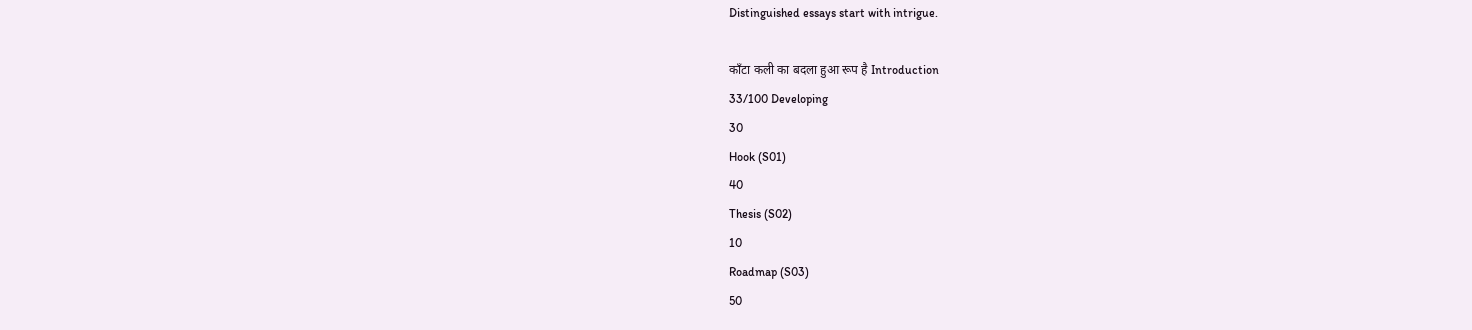Distinguished essays start with intrigue.

काँटा कली का बदला हुआ रूप है Introduction
33/100 Developing
30
Hook (S01)
40
Thesis (S02)
10
Roadmap (S03)
50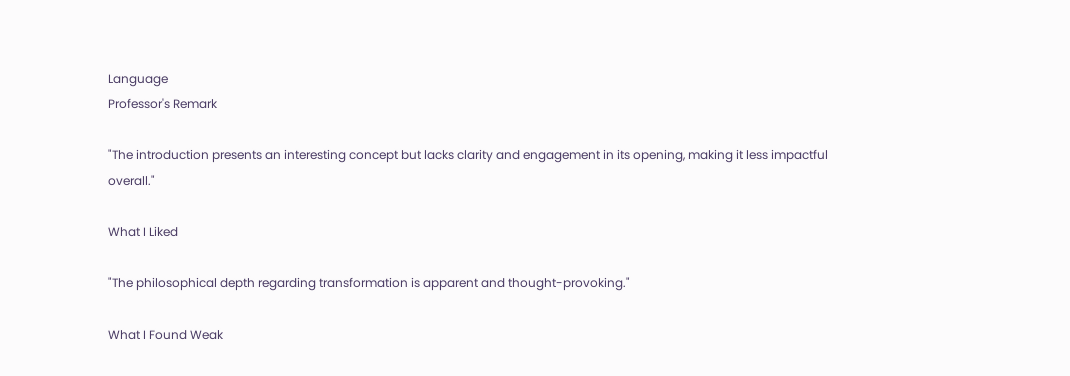Language
Professor's Remark

"The introduction presents an interesting concept but lacks clarity and engagement in its opening, making it less impactful overall."

What I Liked

"The philosophical depth regarding transformation is apparent and thought-provoking."

What I Found Weak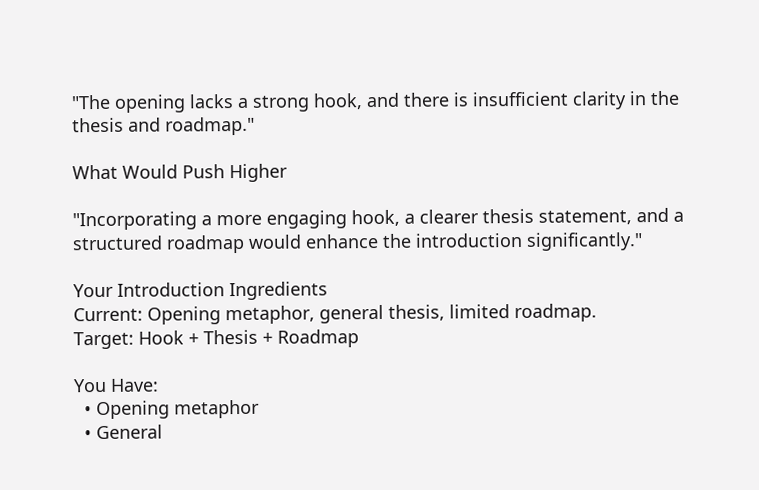"The opening lacks a strong hook, and there is insufficient clarity in the thesis and roadmap."

What Would Push Higher

"Incorporating a more engaging hook, a clearer thesis statement, and a structured roadmap would enhance the introduction significantly."

Your Introduction Ingredients
Current: Opening metaphor, general thesis, limited roadmap.
Target: Hook + Thesis + Roadmap

You Have:
  • Opening metaphor
  • General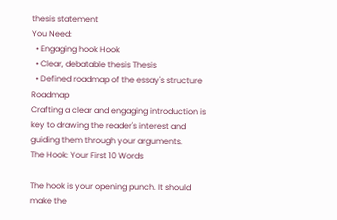thesis statement
You Need:
  • Engaging hook Hook
  • Clear, debatable thesis Thesis
  • Defined roadmap of the essay's structure Roadmap
Crafting a clear and engaging introduction is key to drawing the reader's interest and guiding them through your arguments.
The Hook: Your First 10 Words

The hook is your opening punch. It should make the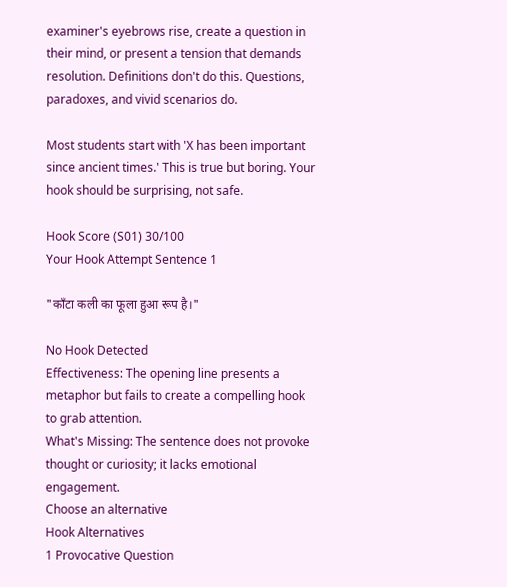examiner's eyebrows rise, create a question in their mind, or present a tension that demands resolution. Definitions don't do this. Questions, paradoxes, and vivid scenarios do.

Most students start with 'X has been important since ancient times.' This is true but boring. Your hook should be surprising, not safe.

Hook Score (S01) 30/100
Your Hook Attempt Sentence 1

"काँटा कली का फूला हुआ रूप है।"

No Hook Detected
Effectiveness: The opening line presents a metaphor but fails to create a compelling hook to grab attention.
What's Missing: The sentence does not provoke thought or curiosity; it lacks emotional engagement.
Choose an alternative
Hook Alternatives
1 Provocative Question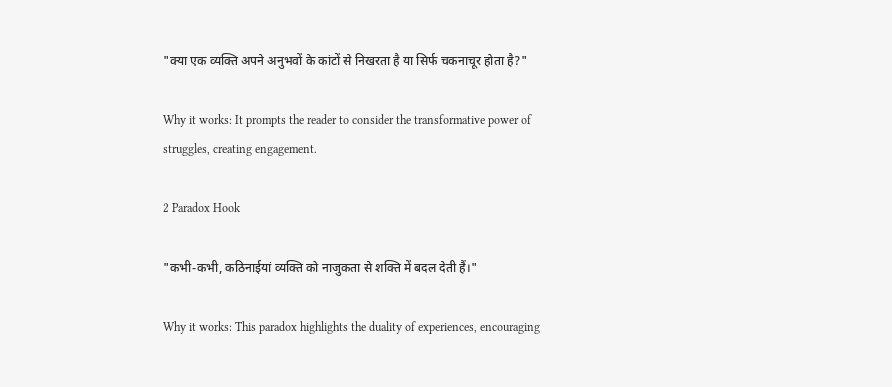"क्या एक व्यक्ति अपने अनुभवों के कांटों से निखरता है या सिर्फ चकनाचूर होता है?"

Why it works: It prompts the reader to consider the transformative power of struggles, creating engagement.

2 Paradox Hook

"कभी-कभी, कठिनाईयां व्यक्ति को नाजुकता से शक्ति में बदल देती हैं।"

Why it works: This paradox highlights the duality of experiences, encouraging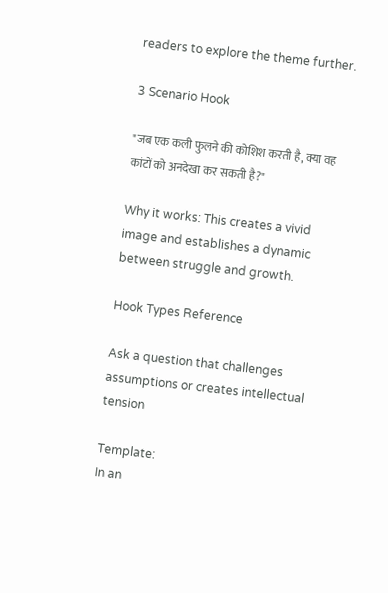readers to explore the theme further.

3 Scenario Hook

"जब एक कली फुलने की कोशिश करती है, क्या वह कांटों को अनदेखा कर सकती है?"

Why it works: This creates a vivid image and establishes a dynamic between struggle and growth.

Hook Types Reference

Ask a question that challenges assumptions or creates intellectual tension

Template:
In an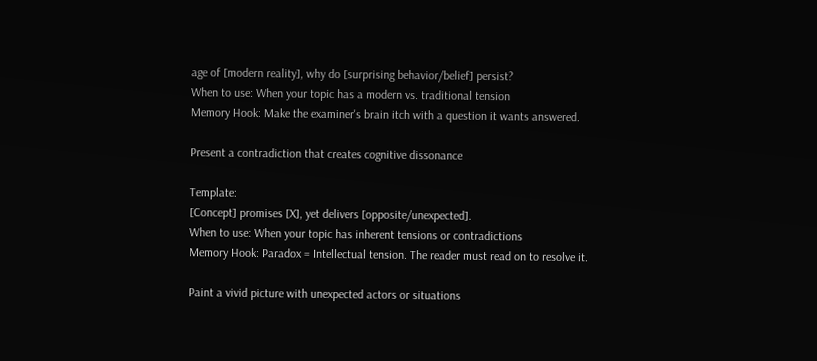age of [modern reality], why do [surprising behavior/belief] persist?
When to use: When your topic has a modern vs. traditional tension
Memory Hook: Make the examiner's brain itch with a question it wants answered.

Present a contradiction that creates cognitive dissonance

Template:
[Concept] promises [X], yet delivers [opposite/unexpected].
When to use: When your topic has inherent tensions or contradictions
Memory Hook: Paradox = Intellectual tension. The reader must read on to resolve it.

Paint a vivid picture with unexpected actors or situations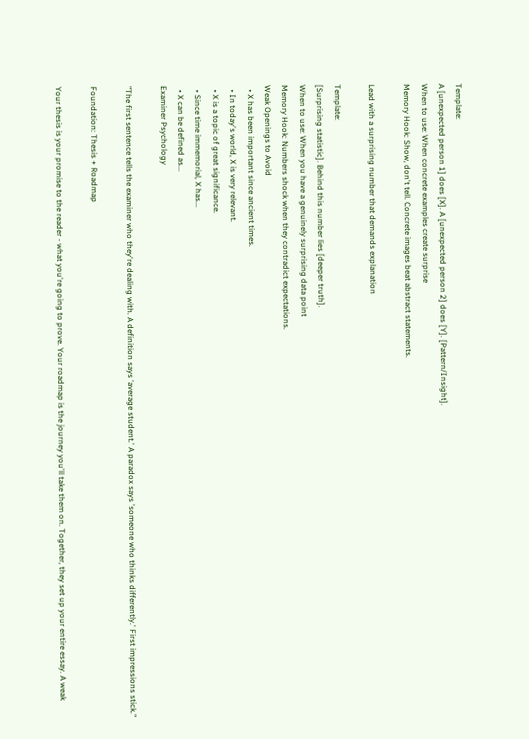Template:
A [unexpected person 1] does [X]. A [unexpected person 2] does [Y]. [Pattern/Insight].
When to use: When concrete examples create surprise
Memory Hook: Show, don't tell. Concrete images beat abstract statements.

Lead with a surprising number that demands explanation

Template:
[Surprising statistic]. Behind this number lies [deeper truth].
When to use: When you have a genuinely surprising data point
Memory Hook: Numbers shock when they contradict expectations.
Weak Openings to Avoid
  • X has been important since ancient times.
  • In today's world, X is very relevant.
  • X is a topic of great significance.
  • Since time immemorial, X has...
  • X can be defined as...
Examiner Psychology

"The first sentence tells the examiner who they're dealing with. A definition says 'average student.' A paradox says 'someone who thinks differently.' First impressions stick."

Foundation: Thesis + Roadmap

Your thesis is your promise to the reader - what you're going to prove. Your roadmap is the journey you'll take them on. Together, they set up your entire essay. A weak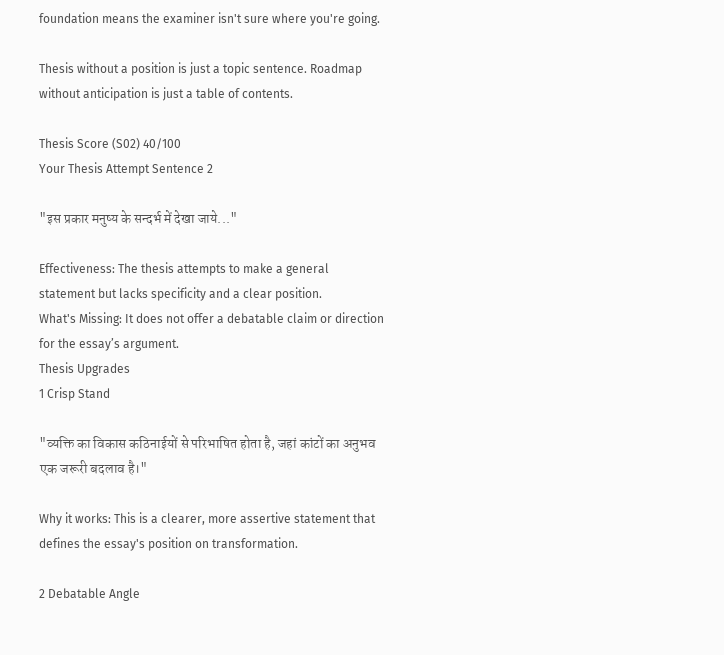foundation means the examiner isn't sure where you're going.

Thesis without a position is just a topic sentence. Roadmap without anticipation is just a table of contents.

Thesis Score (S02) 40/100
Your Thesis Attempt Sentence 2

"इस प्रकार मनुष्य के सन्दर्भ में देखा जाये..."

Effectiveness: The thesis attempts to make a general statement but lacks specificity and a clear position.
What's Missing: It does not offer a debatable claim or direction for the essay’s argument.
Thesis Upgrades
1 Crisp Stand

"व्यक्ति का विकास कठिनाईयों से परिभाषित होता है, जहां कांटों का अनुभव एक जरूरी बदलाव है।"

Why it works: This is a clearer, more assertive statement that defines the essay's position on transformation.

2 Debatable Angle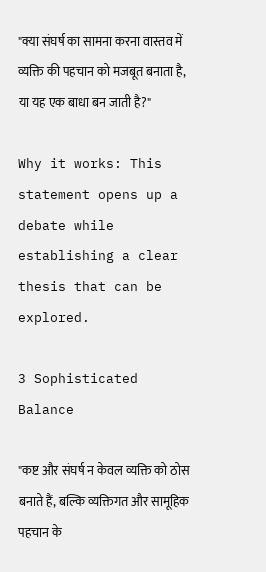"क्या संघर्ष का सामना करना वास्तव में व्यक्ति की पहचान को मजबूत बनाता है, या यह एक बाधा बन जाती है?"

Why it works: This statement opens up a debate while establishing a clear thesis that can be explored.

3 Sophisticated Balance

"कष्ट और संघर्ष न केवल व्यक्ति को ठोस बनाते हैं, बल्कि व्यक्तिगत और सामूहिक पहचान के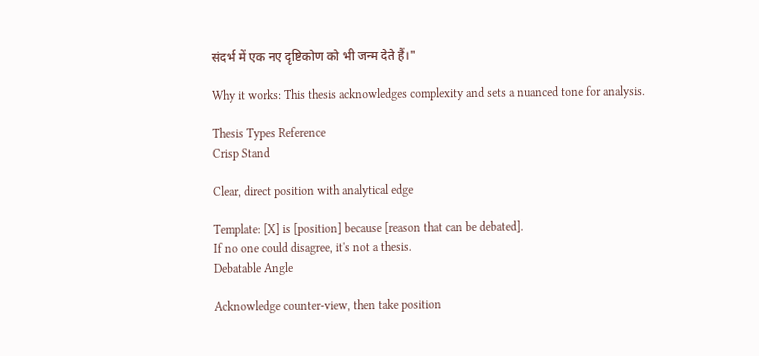संदर्भ में एक नए दृष्टिकोण को भी जन्म देते हैं।"

Why it works: This thesis acknowledges complexity and sets a nuanced tone for analysis.

Thesis Types Reference
Crisp Stand

Clear, direct position with analytical edge

Template: [X] is [position] because [reason that can be debated].
If no one could disagree, it's not a thesis.
Debatable Angle

Acknowledge counter-view, then take position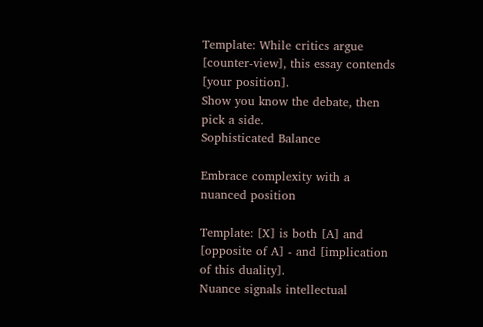Template: While critics argue [counter-view], this essay contends [your position].
Show you know the debate, then pick a side.
Sophisticated Balance

Embrace complexity with a nuanced position

Template: [X] is both [A] and [opposite of A] - and [implication of this duality].
Nuance signals intellectual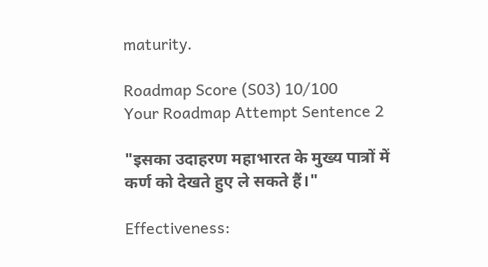maturity.

Roadmap Score (S03) 10/100
Your Roadmap Attempt Sentence 2

"इसका उदाहरण महाभारत के मुख्य पात्रों में कर्ण को देखते हुए ले सकते हैं।"

Effectiveness: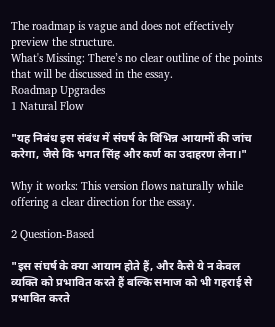The roadmap is vague and does not effectively preview the structure.
What's Missing: There’s no clear outline of the points that will be discussed in the essay.
Roadmap Upgrades
1 Natural Flow

"यह निबंध इस संबंध में संघर्ष के विभिन्न आयामों की जांच करेगा, जैसे कि भगत सिंह और कर्ण का उदाहरण लेना।"

Why it works: This version flows naturally while offering a clear direction for the essay.

2 Question-Based

"इस संघर्ष के क्या आयाम होते हैं, और कैसे ये न केवल व्यक्ति को प्रभावित करते हैं बल्कि समाज को भी गहराई से प्रभावित करते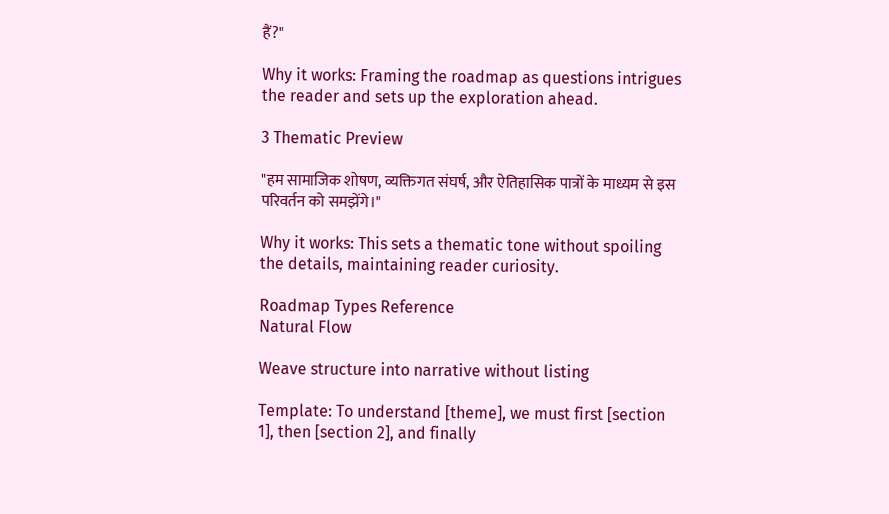हैं?"

Why it works: Framing the roadmap as questions intrigues the reader and sets up the exploration ahead.

3 Thematic Preview

"हम सामाजिक शोषण, व्यक्तिगत संघर्ष, और ऐतिहासिक पात्रों के माध्यम से इस परिवर्तन को समझेंगे।"

Why it works: This sets a thematic tone without spoiling the details, maintaining reader curiosity.

Roadmap Types Reference
Natural Flow

Weave structure into narrative without listing

Template: To understand [theme], we must first [section 1], then [section 2], and finally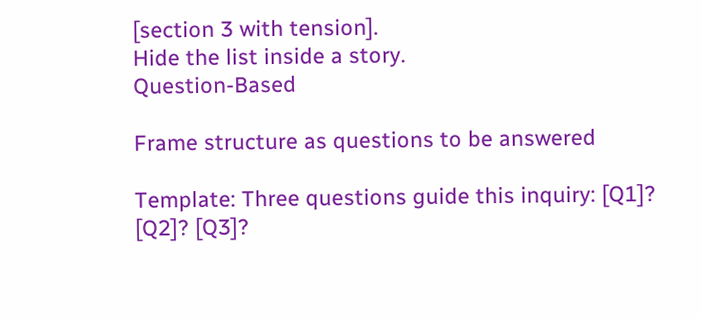[section 3 with tension].
Hide the list inside a story.
Question-Based

Frame structure as questions to be answered

Template: Three questions guide this inquiry: [Q1]? [Q2]? [Q3]?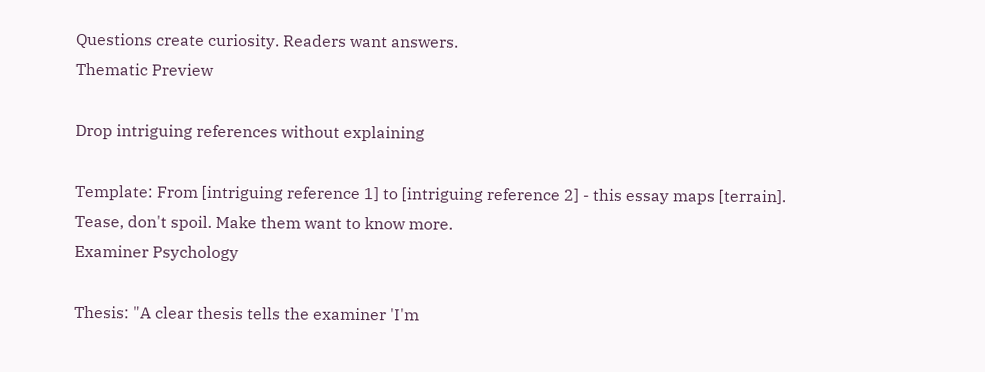Questions create curiosity. Readers want answers.
Thematic Preview

Drop intriguing references without explaining

Template: From [intriguing reference 1] to [intriguing reference 2] - this essay maps [terrain].
Tease, don't spoil. Make them want to know more.
Examiner Psychology

Thesis: "A clear thesis tells the examiner 'I'm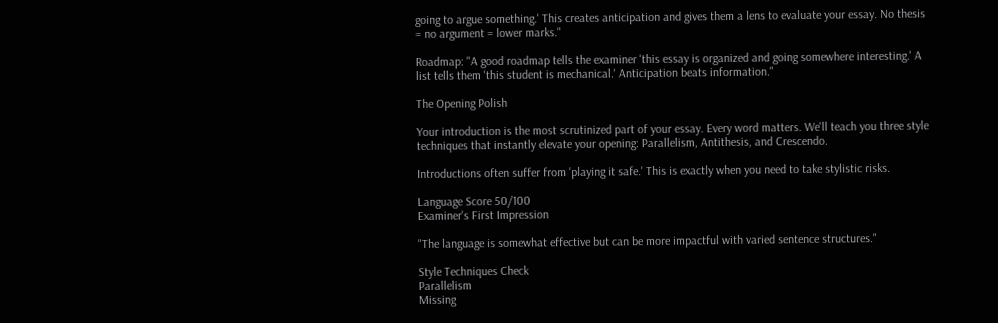going to argue something.' This creates anticipation and gives them a lens to evaluate your essay. No thesis = no argument = lower marks."

Roadmap: "A good roadmap tells the examiner 'this essay is organized and going somewhere interesting.' A list tells them 'this student is mechanical.' Anticipation beats information."

The Opening Polish

Your introduction is the most scrutinized part of your essay. Every word matters. We'll teach you three style techniques that instantly elevate your opening: Parallelism, Antithesis, and Crescendo.

Introductions often suffer from 'playing it safe.' This is exactly when you need to take stylistic risks.

Language Score 50/100
Examiner's First Impression

"The language is somewhat effective but can be more impactful with varied sentence structures."

Style Techniques Check
Parallelism
Missing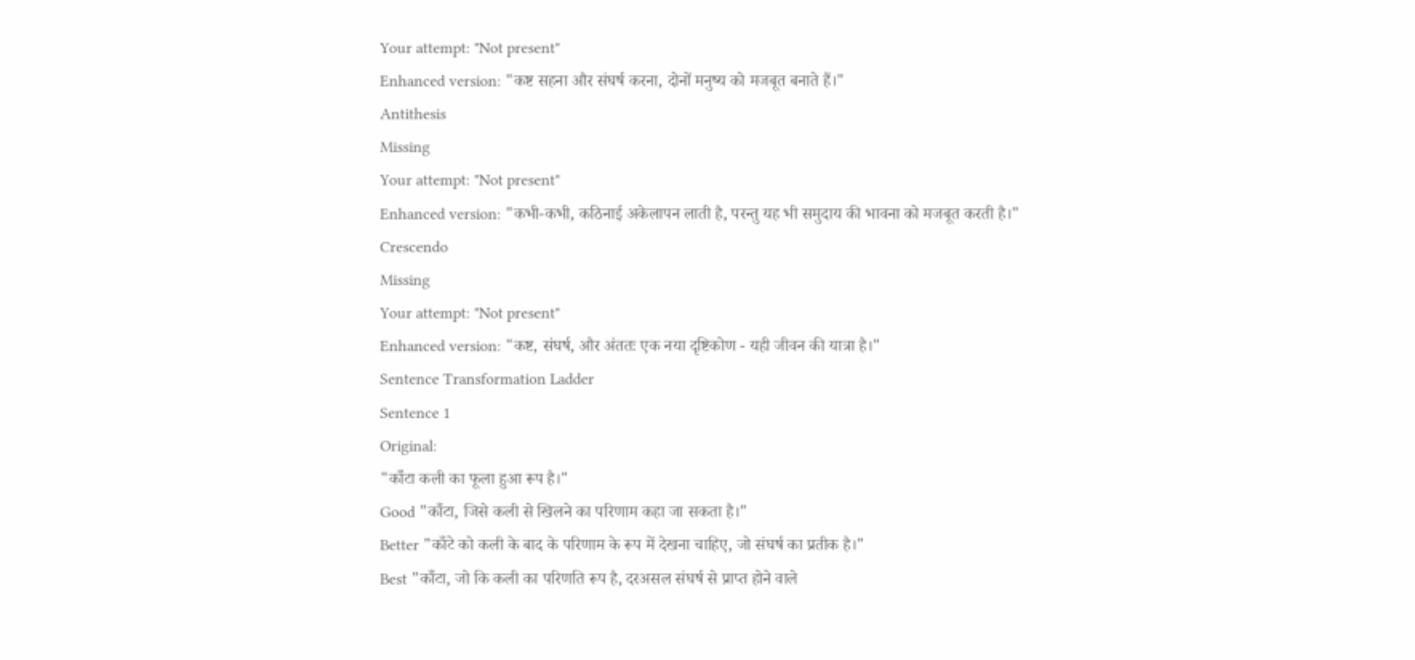Your attempt: "Not present"
Enhanced version: "कष्ट सहना और संघर्ष करना, दोनों मनुष्य को मजबूत बनाते हैं।"
Antithesis
Missing
Your attempt: "Not present"
Enhanced version: "कभी-कभी, कठिनाई अकेलापन लाती है, परन्तु यह भी समुदाय की भावना को मजबूत करती है।"
Crescendo
Missing
Your attempt: "Not present"
Enhanced version: "कष्ट, संघर्ष, और अंततः एक नया दृष्टिकोण - यही जीवन की यात्रा है।"
Sentence Transformation Ladder
Sentence 1
Original:
"काँटा कली का फूला हुआ रूप है।"
Good "काँटा, जिसे कली से खिलने का परिणाम कहा जा सकता है।"
Better "काँटे को कली के बाद के परिणाम के रूप में देखना चाहिए, जो संघर्ष का प्रतीक है।"
Best "काँटा, जो कि कली का परिणति रूप है, दरअसल संघर्ष से प्राप्त होने वाले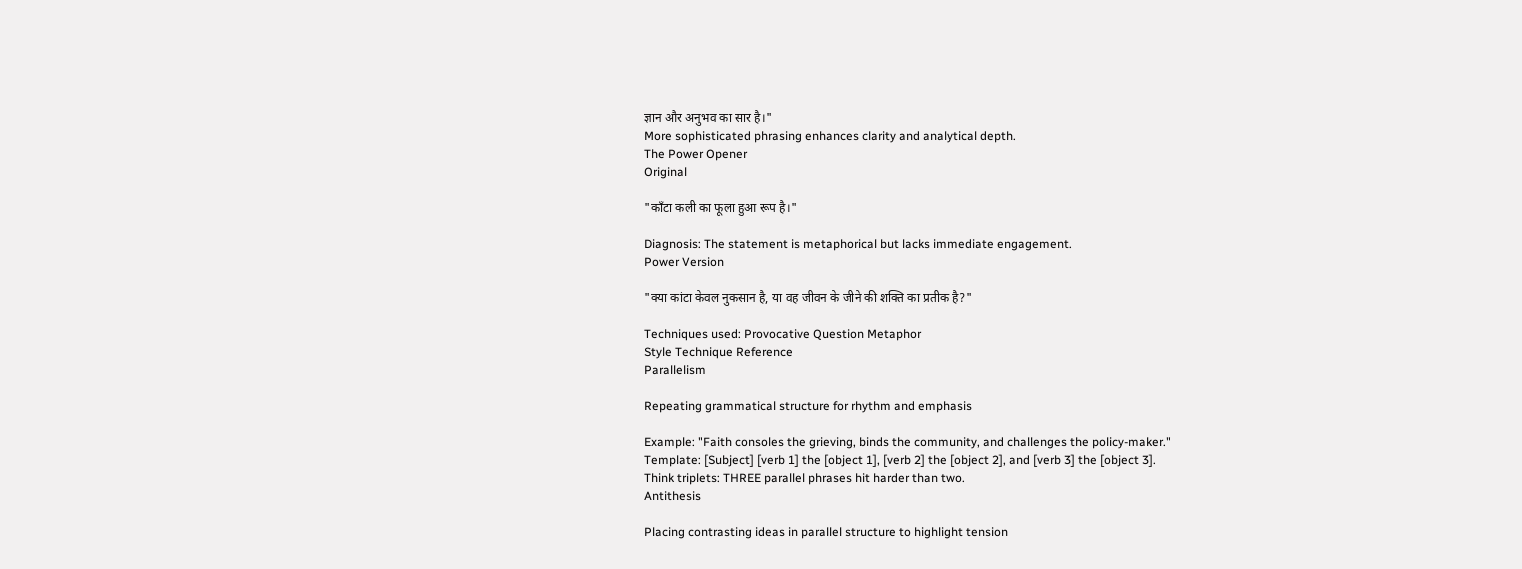ज्ञान और अनुभव का सार है।"
More sophisticated phrasing enhances clarity and analytical depth.
The Power Opener
Original

"काँटा कली का फूला हुआ रूप है।"

Diagnosis: The statement is metaphorical but lacks immediate engagement.
Power Version

"क्या कांटा केवल नुकसान है, या वह जीवन के जीने की शक्ति का प्रतीक है?"

Techniques used: Provocative Question Metaphor
Style Technique Reference
Parallelism

Repeating grammatical structure for rhythm and emphasis

Example: "Faith consoles the grieving, binds the community, and challenges the policy-maker."
Template: [Subject] [verb 1] the [object 1], [verb 2] the [object 2], and [verb 3] the [object 3].
Think triplets: THREE parallel phrases hit harder than two.
Antithesis

Placing contrasting ideas in parallel structure to highlight tension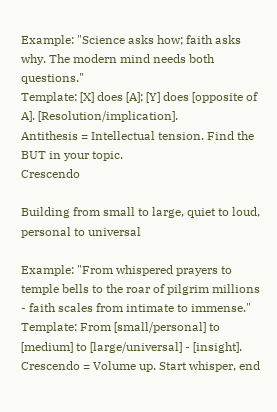Example: "Science asks how; faith asks why. The modern mind needs both questions."
Template: [X] does [A]; [Y] does [opposite of A]. [Resolution/implication].
Antithesis = Intellectual tension. Find the BUT in your topic.
Crescendo

Building from small to large, quiet to loud, personal to universal

Example: "From whispered prayers to temple bells to the roar of pilgrim millions - faith scales from intimate to immense."
Template: From [small/personal] to [medium] to [large/universal] - [insight].
Crescendo = Volume up. Start whisper, end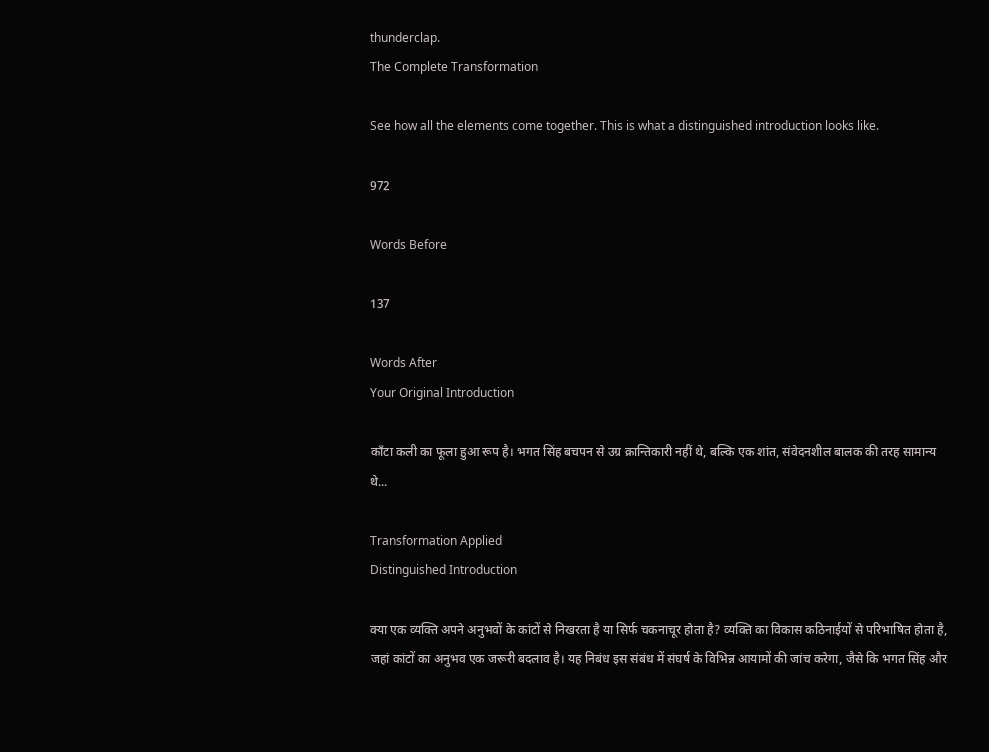thunderclap.
The Complete Transformation

See how all the elements come together. This is what a distinguished introduction looks like.

972

Words Before

137

Words After
Your Original Introduction

काँटा कली का फूला हुआ रूप है। भगत सिंह बचपन से उग्र क्रान्तिकारी नहीं थे, बल्कि एक शांत, संवेदनशील बालक की तरह सामान्य थे...

Transformation Applied
Distinguished Introduction

क्या एक व्यक्ति अपने अनुभवों के कांटों से निखरता है या सिर्फ चकनाचूर होता है? व्यक्ति का विकास कठिनाईयों से परिभाषित होता है, जहां कांटों का अनुभव एक जरूरी बदलाव है। यह निबंध इस संबंध में संघर्ष के विभिन्न आयामों की जांच करेगा, जैसे कि भगत सिंह और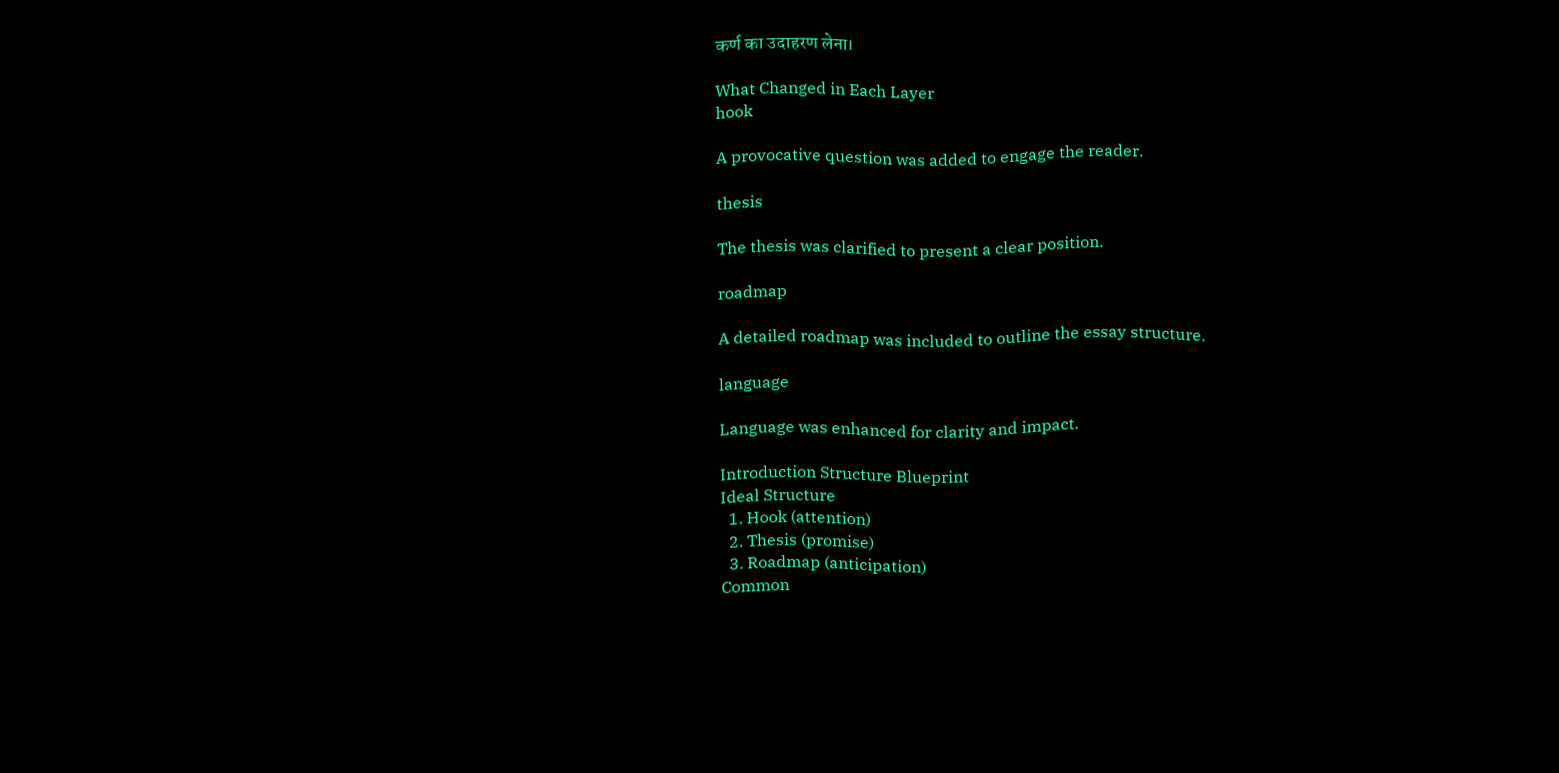कर्ण का उदाहरण लेना।

What Changed in Each Layer
hook

A provocative question was added to engage the reader.

thesis

The thesis was clarified to present a clear position.

roadmap

A detailed roadmap was included to outline the essay structure.

language

Language was enhanced for clarity and impact.

Introduction Structure Blueprint
Ideal Structure
  1. Hook (attention)
  2. Thesis (promise)
  3. Roadmap (anticipation)
Common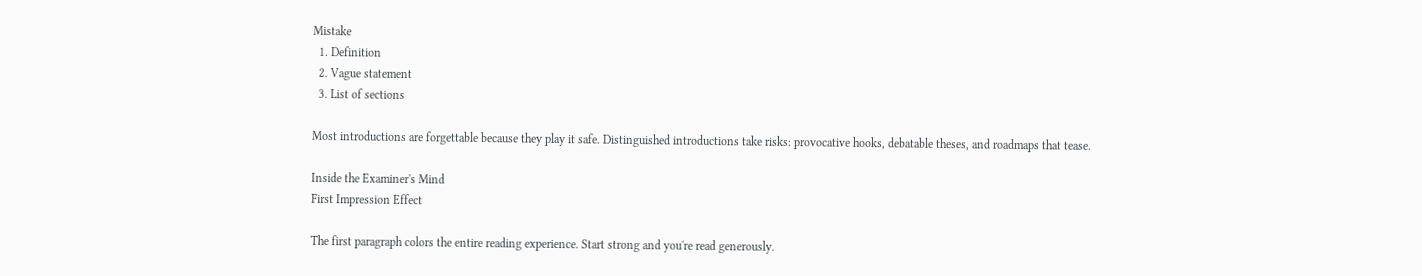Mistake
  1. Definition
  2. Vague statement
  3. List of sections

Most introductions are forgettable because they play it safe. Distinguished introductions take risks: provocative hooks, debatable theses, and roadmaps that tease.

Inside the Examiner's Mind
First Impression Effect

The first paragraph colors the entire reading experience. Start strong and you're read generously.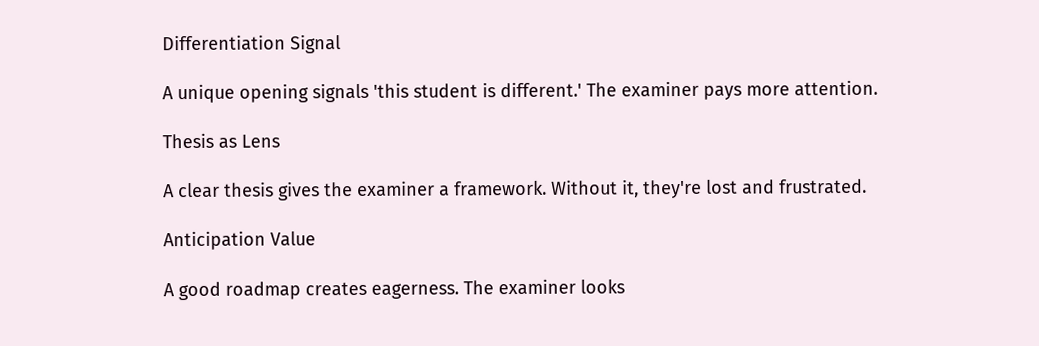Differentiation Signal

A unique opening signals 'this student is different.' The examiner pays more attention.

Thesis as Lens

A clear thesis gives the examiner a framework. Without it, they're lost and frustrated.

Anticipation Value

A good roadmap creates eagerness. The examiner looks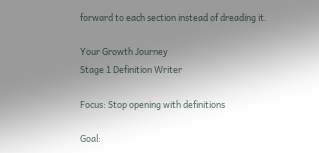forward to each section instead of dreading it.

Your Growth Journey
Stage 1 Definition Writer

Focus: Stop opening with definitions

Goal: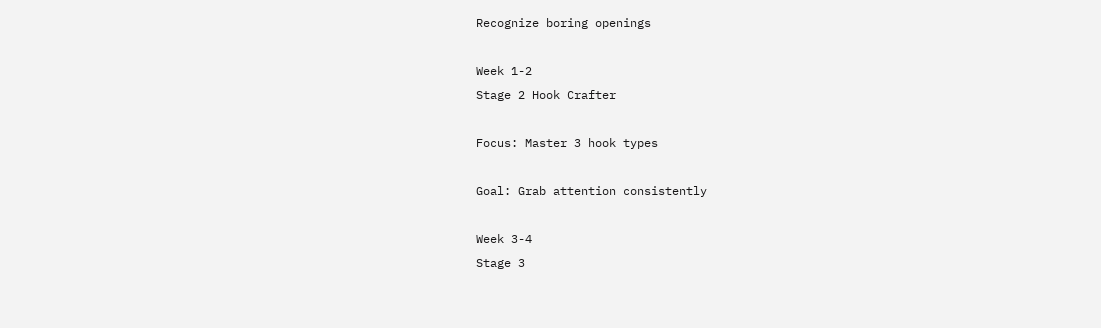Recognize boring openings

Week 1-2
Stage 2 Hook Crafter

Focus: Master 3 hook types

Goal: Grab attention consistently

Week 3-4
Stage 3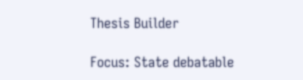Thesis Builder

Focus: State debatable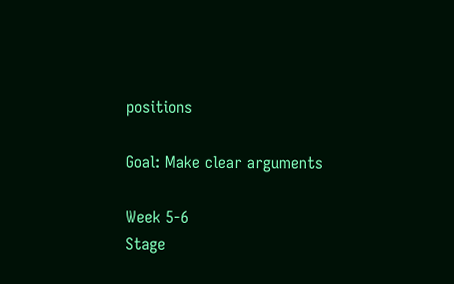positions

Goal: Make clear arguments

Week 5-6
Stage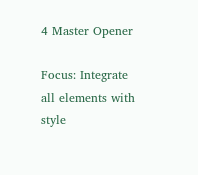4 Master Opener

Focus: Integrate all elements with style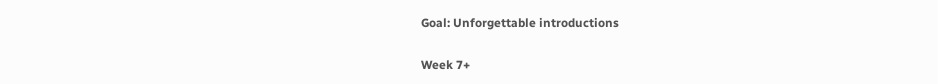Goal: Unforgettable introductions

Week 7+